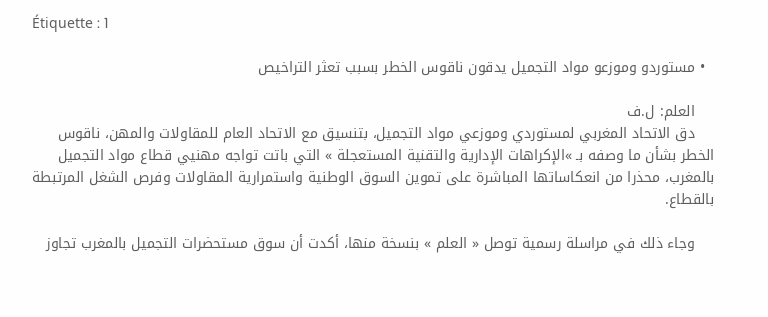Étiquette : 1

  • مستوردو وموزعو مواد التجميل يدقون ناقوس الخطر بسبب تعثر التراخيص

    العلم: ل.ف
    دق الاتحاد المغربي لمستوردي وموزعي مواد التجميل، بتنسيق مع الاتحاد العام للمقاولات والمهن، ناقوس الخطر بشأن ما وصفه بـ »الإكراهات الإدارية والتقنية المستعجلة » التي باتت تواجه مهنيي قطاع مواد التجميل بالمغرب، محذرا من انعكاساتها المباشرة على تموين السوق الوطنية واستمرارية المقاولات وفرص الشغل المرتبطة بالقطاع.

    وجاء ذلك في مراسلة رسمية توصل « العلم » بنسخة منها، أكدت أن سوق مستحضرات التجميل بالمغرب تجاوز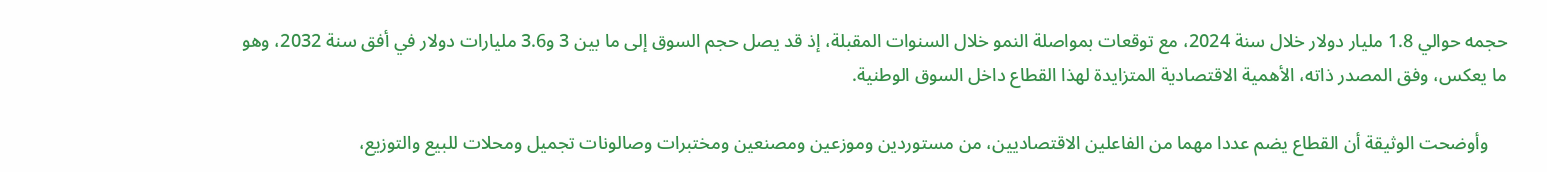حجمه حوالي 1.8 مليار دولار خلال سنة 2024، مع توقعات بمواصلة النمو خلال السنوات المقبلة، إذ قد يصل حجم السوق إلى ما بين 3 و3.6 مليارات دولار في أفق سنة 2032، وهو ما يعكس، وفق المصدر ذاته، الأهمية الاقتصادية المتزايدة لهذا القطاع داخل السوق الوطنية.

    وأوضحت الوثيقة أن القطاع يضم عددا مهما من الفاعلين الاقتصاديين، من مستوردين وموزعين ومصنعين ومختبرات وصالونات تجميل ومحلات للبيع والتوزيع،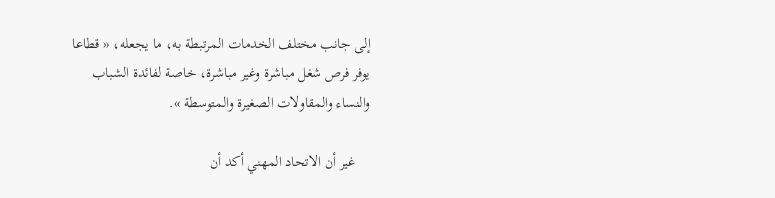إلى جانب مختلف الخدمات المرتبطة به، ما يجعله، « قطاعا يوفر فرص شغل مباشرة وغير مباشرة، خاصة لفائدة الشباب والنساء والمقاولات الصغيرة والمتوسطة ».

    غير أن الاتحاد المهني أكد أن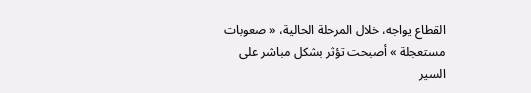القطاع يواجه، خلال المرحلة الحالية، « صعوبات مستعجلة » أصبحت تؤثر بشكل مباشر على السير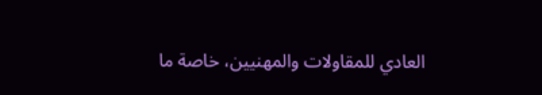العادي للمقاولات والمهنيين، خاصة ما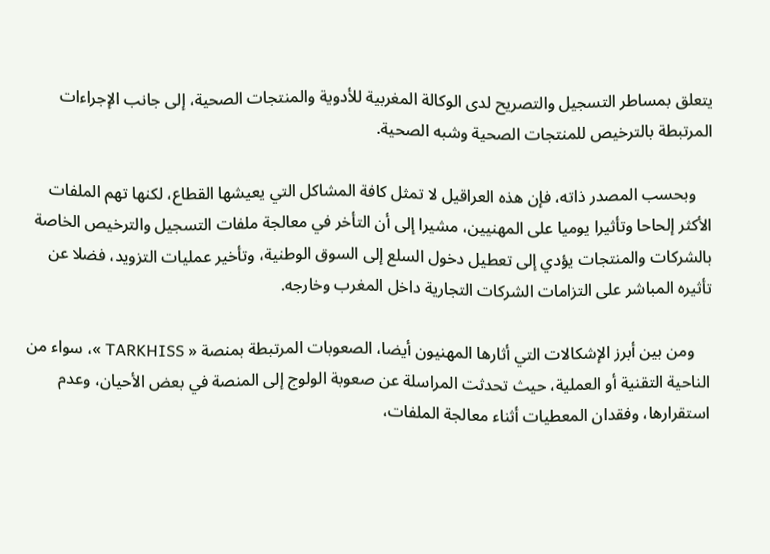يتعلق بمساطر التسجيل والتصريح لدى الوكالة المغربية للأدوية والمنتجات الصحية، إلى جانب الإجراءات المرتبطة بالترخيص للمنتجات الصحية وشبه الصحية.

    وبحسب المصدر ذاته، فإن هذه العراقيل لا تمثل كافة المشاكل التي يعيشها القطاع، لكنها تهم الملفات الأكثر إلحاحا وتأثيرا يوميا على المهنيين، مشيرا إلى أن التأخر في معالجة ملفات التسجيل والترخيص الخاصة بالشركات والمنتجات يؤدي إلى تعطيل دخول السلع إلى السوق الوطنية، وتأخير عمليات التزويد، فضلا عن تأثيره المباشر على التزامات الشركات التجارية داخل المغرب وخارجه.

    ومن بين أبرز الإشكالات التي أثارها المهنيون أيضا، الصعوبات المرتبطة بمنصة « TARKHISS »، سواء من الناحية التقنية أو العملية، حيث تحدثت المراسلة عن صعوبة الولوج إلى المنصة في بعض الأحيان، وعدم استقرارها، وفقدان المعطيات أثناء معالجة الملفات،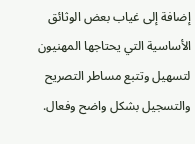إضافة إلى غياب بعض الوثائق الأساسية التي يحتاجها المهنيون لتسهيل وتتبع مساطر التصريح والتسجيل بشكل واضح وفعال.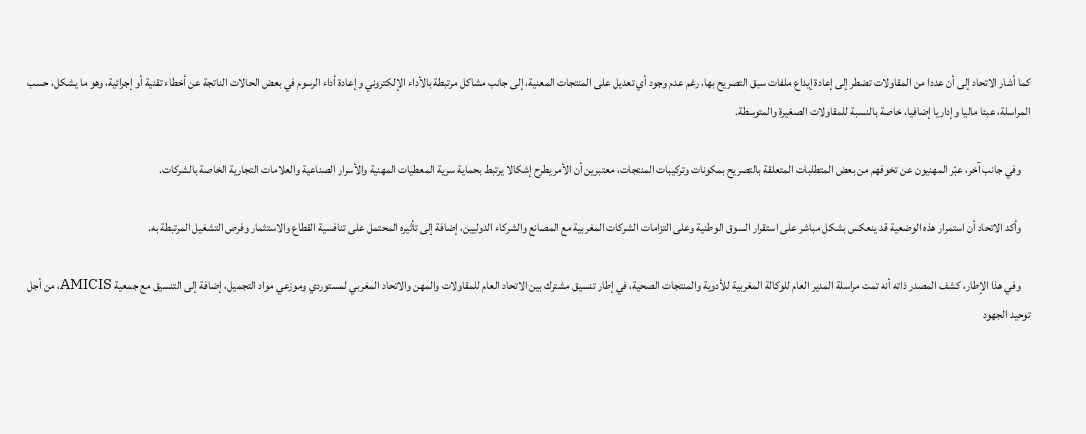كما أشار الاتحاد إلى أن عددا من المقاولات تضطر إلى إعادة إيداع ملفات سبق التصريح بها، رغم عدم وجود أي تعديل على المنتجات المعنية، إلى جانب مشاكل مرتبطة بالأداء الإلكتروني وإعادة أداء الرسوم في بعض الحالات الناتجة عن أخطاء تقنية أو إجرائية، وهو ما يشكل، حسب المراسلة، عبئا ماليا وإداريا إضافيا، خاصة بالنسبة للمقاولات الصغيرة والمتوسطة.

    وفي جانب آخر، عبّر المهنيون عن تخوفهم من بعض المتطلبات المتعلقة بالتصريح بمكونات وتركيبات المنتجات، معتبرين أن الأمر يطرح إشكالا يرتبط بحماية سرية المعطيات المهنية والأسرار الصناعية والعلامات التجارية الخاصة بالشركات.

    وأكد الاتحاد أن استمرار هذه الوضعية قد ينعكس بشكل مباشر على استقرار السوق الوطنية وعلى التزامات الشركات المغربية مع المصانع والشركاء الدوليين، إضافة إلى تأثيره المحتمل على تنافسية القطاع والاستثمار وفرص التشغيل المرتبطة به.

    وفي هذا الإطار، كشف المصدر ذاته أنه تمت مراسلة المدير العام للوكالة المغربية للأدوية والمنتجات الصحية، في إطار تنسيق مشترك بين الاتحاد العام للمقاولات والمهن والاتحاد المغربي لمستوردي وموزعي مواد التجميل، إضافة إلى التنسيق مع جمعية AMICIS، من أجل توحيد الجهود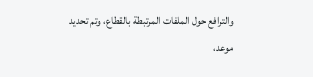والترافع حول الملفات المرتبطة بالقطاع، وتم تحديد موعد،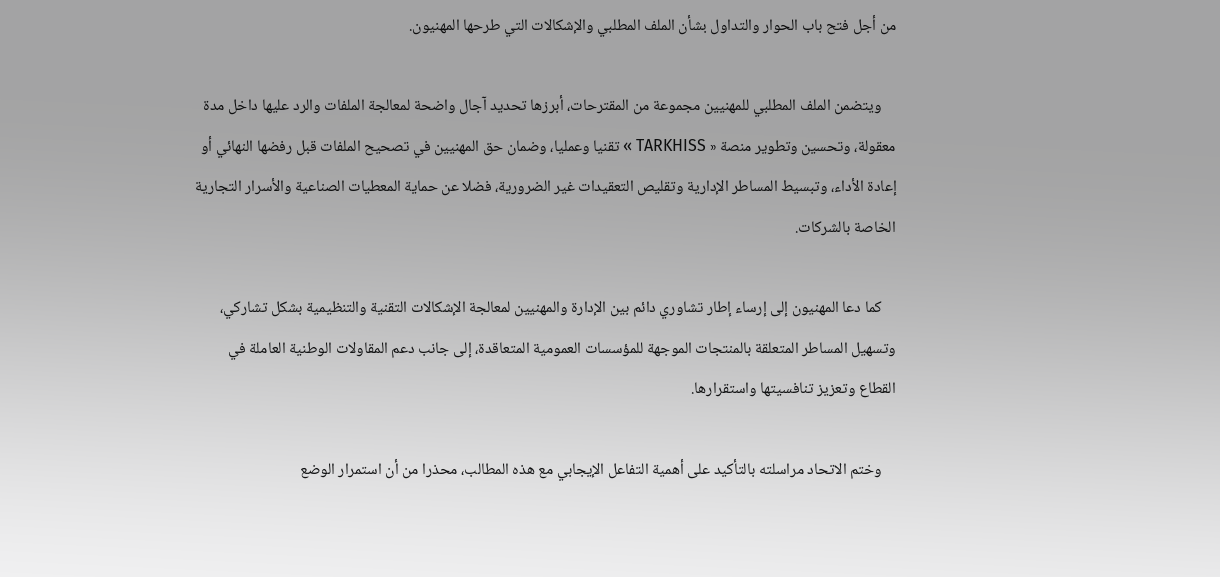من أجل فتح باب الحوار والتداول بشأن الملف المطلبي والإشكالات التي طرحها المهنيون.

    ويتضمن الملف المطلبي للمهنيين مجموعة من المقترحات، أبرزها تحديد آجال واضحة لمعالجة الملفات والرد عليها داخل مدة معقولة، وتحسين وتطوير منصة « TARKHISS » تقنيا وعمليا، وضمان حق المهنيين في تصحيح الملفات قبل رفضها النهائي أو إعادة الأداء، وتبسيط المساطر الإدارية وتقليص التعقيدات غير الضرورية، فضلا عن حماية المعطيات الصناعية والأسرار التجارية الخاصة بالشركات.

    كما دعا المهنيون إلى إرساء إطار تشاوري دائم بين الإدارة والمهنيين لمعالجة الإشكالات التقنية والتنظيمية بشكل تشاركي، وتسهيل المساطر المتعلقة بالمنتجات الموجهة للمؤسسات العمومية المتعاقدة، إلى جانب دعم المقاولات الوطنية العاملة في القطاع وتعزيز تنافسيتها واستقرارها.

    وختم الاتحاد مراسلته بالتأكيد على أهمية التفاعل الإيجابي مع هذه المطالب، محذرا من أن استمرار الوضع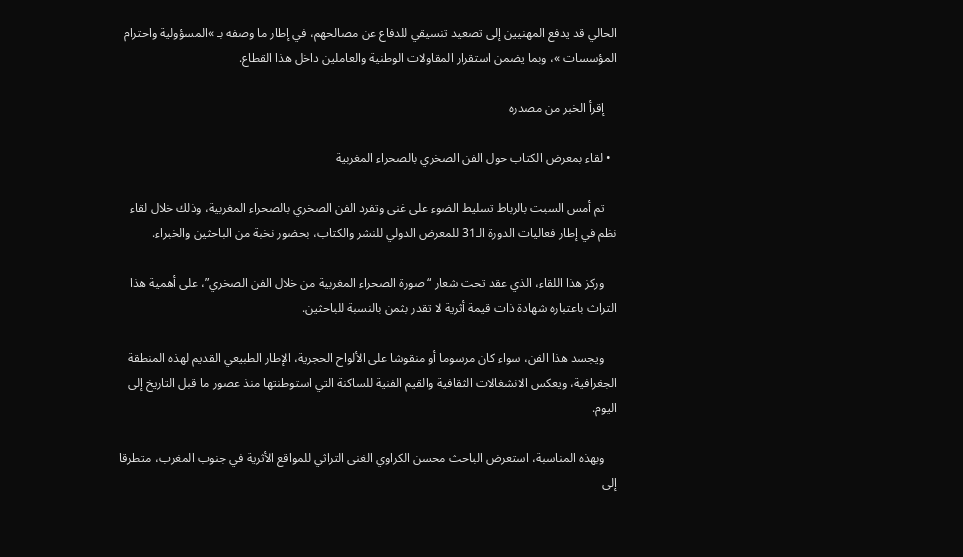الحالي قد يدفع المهنيين إلى تصعيد تنسيقي للدفاع عن مصالحهم، في إطار ما وصفه بـ »المسؤولية واحترام المؤسسات »، وبما يضمن استقرار المقاولات الوطنية والعاملين داخل هذا القطاع.

    إقرأ الخبر من مصدره

  • لقاء بمعرض الكتاب حول الفن الصخري بالصحراء المغربية

    تم أمس السبت بالرباط تسليط الضوء على غنى وتفرد الفن الصخري بالصحراء المغربية، وذلك خلال لقاء نظم في إطار فعاليات الدورة الـ31 للمعرض الدولي للنشر والكتاب، بحضور نخبة من الباحثين والخبراء.

    وركز هذا اللقاء، الذي عقد تحت شعار “صورة الصحراء المغربية من خلال الفن الصخري”، على أهمية هذا التراث باعتباره شهادة ذات قيمة أثرية لا تقدر بثمن بالنسبة للباحثين.

    ويجسد هذا الفن، سواء كان مرسوما أو منقوشا على الألواح الحجرية، الإطار الطبيعي القديم لهذه المنطقة الجغرافية، ويعكس الانشغالات الثقافية والقيم الفنية للساكنة التي استوطنتها منذ عصور ما قبل التاريخ إلى اليوم.

    وبهذه المناسبة، استعرض الباحث محسن الكراوي الغنى التراثي للمواقع الأثرية في جنوب المغرب، متطرقا إلى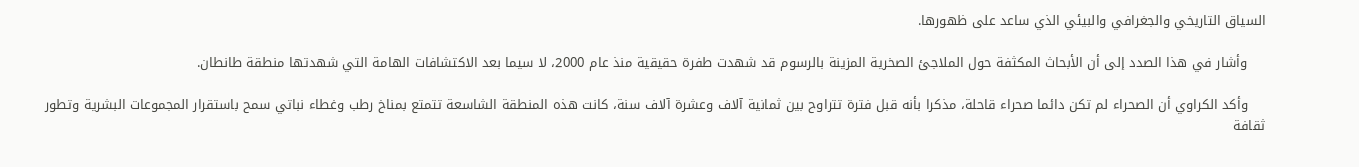السياق التاريخي والجغرافي والبيئي الذي ساعد على ظهورها.

    وأشار في هذا الصدد إلى أن الأبحاث المكثفة حول الملاجئ الصخرية المزينة بالرسوم قد شهدت طفرة حقيقية منذ عام 2000، لا سيما بعد الاكتشافات الهامة التي شهدتها منطقة طانطان.

    وأكد الكراوي أن الصحراء لم تكن دائما صحراء قاحلة، مذكرا بأنه قبل فترة تتراوح بين ثمانية آلاف وعشرة آلاف سنة، كانت هذه المنطقة الشاسعة تتمتع بمناخ رطب وغطاء نباتي سمح باستقرار المجموعات البشرية وتطور ثقافة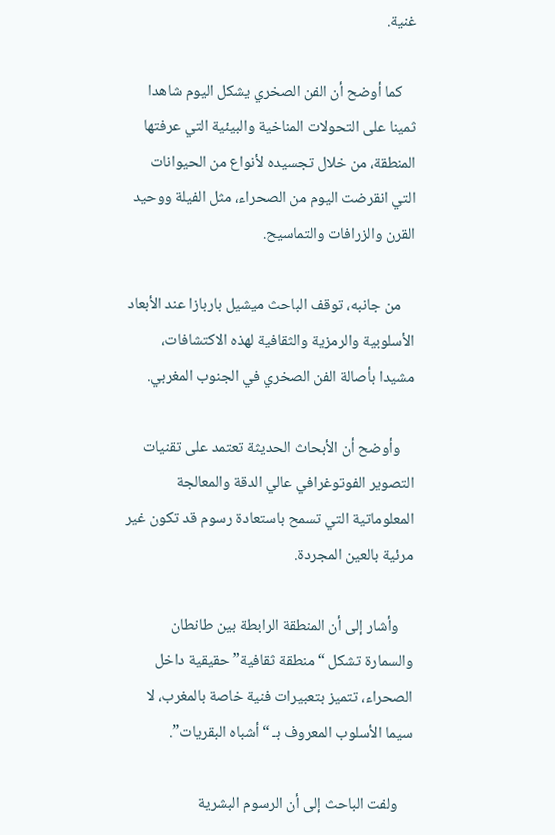غنية.

    كما أوضح أن الفن الصخري يشكل اليوم شاهدا ثمينا على التحولات المناخية والبيئية التي عرفتها المنطقة، من خلال تجسيده لأنواع من الحيوانات التي انقرضت اليوم من الصحراء، مثل الفيلة ووحيد القرن والزرافات والتماسيح.

    من جانبه، توقف الباحث ميشيل باربازا عند الأبعاد الأسلوبية والرمزية والثقافية لهذه الاكتشافات، مشيدا بأصالة الفن الصخري في الجنوب المغربي.

    وأوضح أن الأبحاث الحديثة تعتمد على تقنيات التصوير الفوتوغرافي عالي الدقة والمعالجة المعلوماتية التي تسمح باستعادة رسوم قد تكون غير مرئية بالعين المجردة.

    وأشار إلى أن المنطقة الرابطة بين طانطان والسمارة تشكل “منطقة ثقافية” حقيقية داخل الصحراء، تتميز بتعبيرات فنية خاصة بالمغرب، لا سيما الأسلوب المعروف بـ “أشباه البقريات”.

    ولفت الباحث إلى أن الرسوم البشرية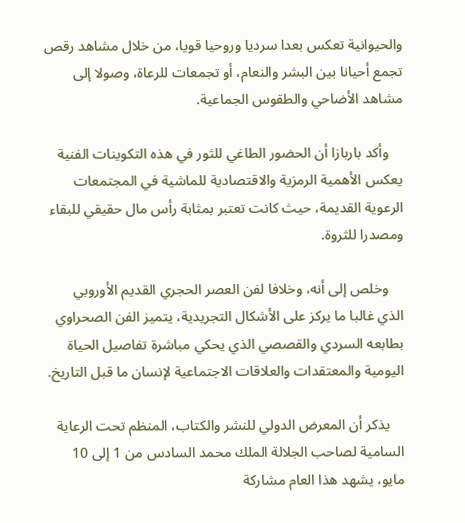والحيوانية تعكس بعدا سرديا وروحيا قويا، من خلال مشاهد رقص تجمع أحيانا بين البشر والنعام، أو تجمعات للرعاة، وصولا إلى مشاهد الأضاحي والطقوس الجماعية.

    وأكد باربازا أن الحضور الطاغي للثور في هذه التكوينات الفنية يعكس الأهمية الرمزية والاقتصادية للماشية في المجتمعات الرعوية القديمة، حيث كانت تعتبر بمثابة رأس مال حقيقي للبقاء ومصدرا للثروة.

    وخلص إلى أنه، وخلافا لفن العصر الحجري القديم الأوروبي الذي غالبا ما يركز على الأشكال التجريدية، يتميز الفن الصحراوي بطابعه السردي والقصصي الذي يحكي مباشرة تفاصيل الحياة اليومية والمعتقدات والعلاقات الاجتماعية لإنسان ما قبل التاريخ.

    يذكر أن المعرض الدولي للنشر والكتاب، المنظم تحت الرعاية السامية لصاحب الجلالة الملك محمد السادس من 1 إلى 10 مايو، يشهد هذا العام مشاركة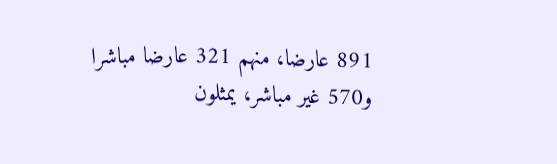891 عارضا، منهم 321 عارضا مباشرا و570 غير مباشر، يمثلون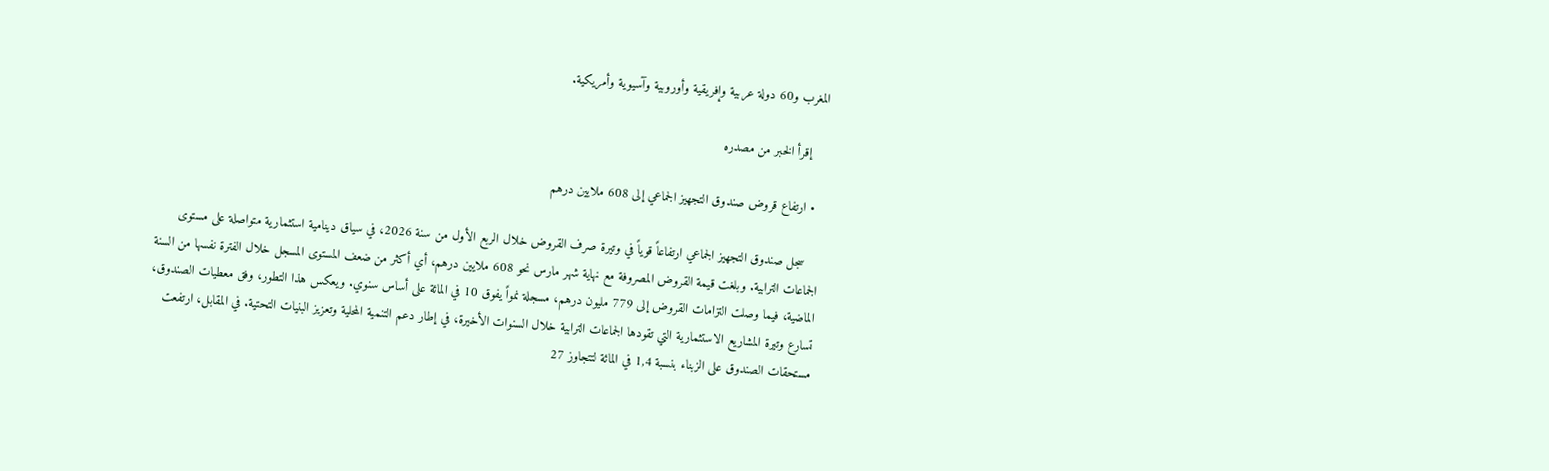المغرب و60 دولة عربية وإفريقية وأوروبية وآسيوية وأمريكية.

    إقرأ الخبر من مصدره

  • ارتفاع قروض صندوق التجهيز الجماعي إلى 608 ملايين درهم

    سجل صندوق التجهيز الجماعي ارتفاعاً قوياً في وتيرة صرف القروض خلال الربع الأول من سنة 2026، في سياق دينامية استثمارية متواصلة على مستوى الجماعات الترابية. وبلغت قيمة القروض المصروفة مع نهاية شهر مارس نحو 608 ملايين درهم، أي أكثر من ضعف المستوى المسجل خلال الفترة نفسها من السنة الماضية، فيما وصلت التزامات القروض إلى 779 مليون درهم، مسجلة نمواً يفوق 10 في المائة على أساس سنوي. ويعكس هذا التطور، وفق معطيات الصندوق، تسارع وتيرة المشاريع الاستثمارية التي تقودها الجماعات الترابية خلال السنوات الأخيرة، في إطار دعم التنمية المحلية وتعزيز البنيات التحتية. في المقابل، ارتفعت مستحقات الصندوق على الزبناء بنسبة 1,4 في المائة لتتجاوز 27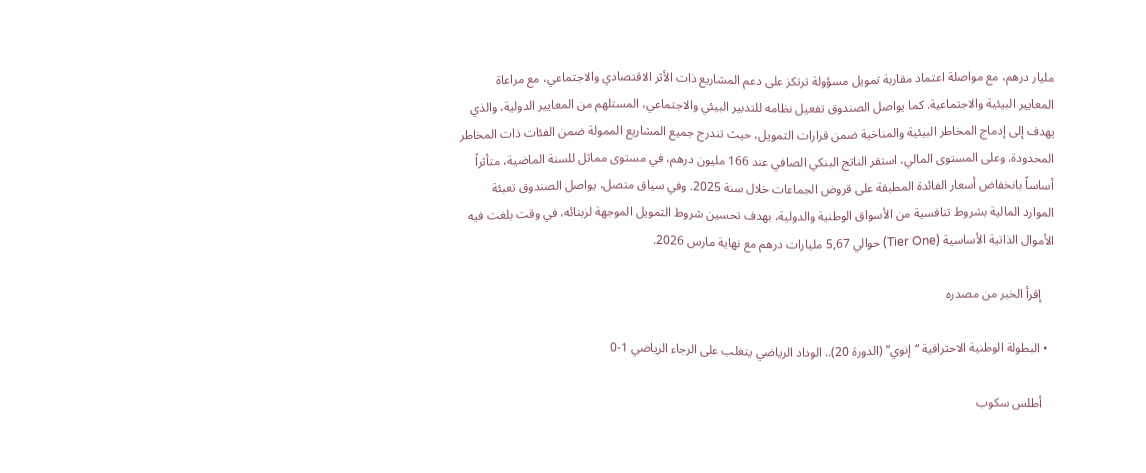مليار درهم، مع مواصلة اعتماد مقاربة تمويل مسؤولة ترتكز على دعم المشاريع ذات الأثر الاقتصادي والاجتماعي، مع مراعاة المعايير البيئية والاجتماعية. كما يواصل الصندوق تفعيل نظامه للتدبير البيئي والاجتماعي، المستلهم من المعايير الدولية، والذي يهدف إلى إدماج المخاطر البيئية والمناخية ضمن قرارات التمويل، حيث تندرج جميع المشاريع الممولة ضمن الفئات ذات المخاطر المحدودة. وعلى المستوى المالي، استقر الناتج البنكي الصافي عند 166 مليون درهم، في مستوى مماثل للسنة الماضية، متأثراً أساساً بانخفاض أسعار الفائدة المطبقة على قروض الجماعات خلال سنة 2025. وفي سياق متصل، يواصل الصندوق تعبئة الموارد المالية بشروط تنافسية من الأسواق الوطنية والدولية، بهدف تحسين شروط التمويل الموجهة لزبنائه، في وقت بلغت فيه الأموال الذاتية الأساسية (Tier One) حوالي 5,67 مليارات درهم مع نهاية مارس 2026.

    إقرأ الخبر من مصدره

  • البطولة الوطنية الاحترافية “إنوي” (الدورة 20).. الوداد الرياضي يتغلب على الرجاء الرياضي 1-0

    أطلس سكوب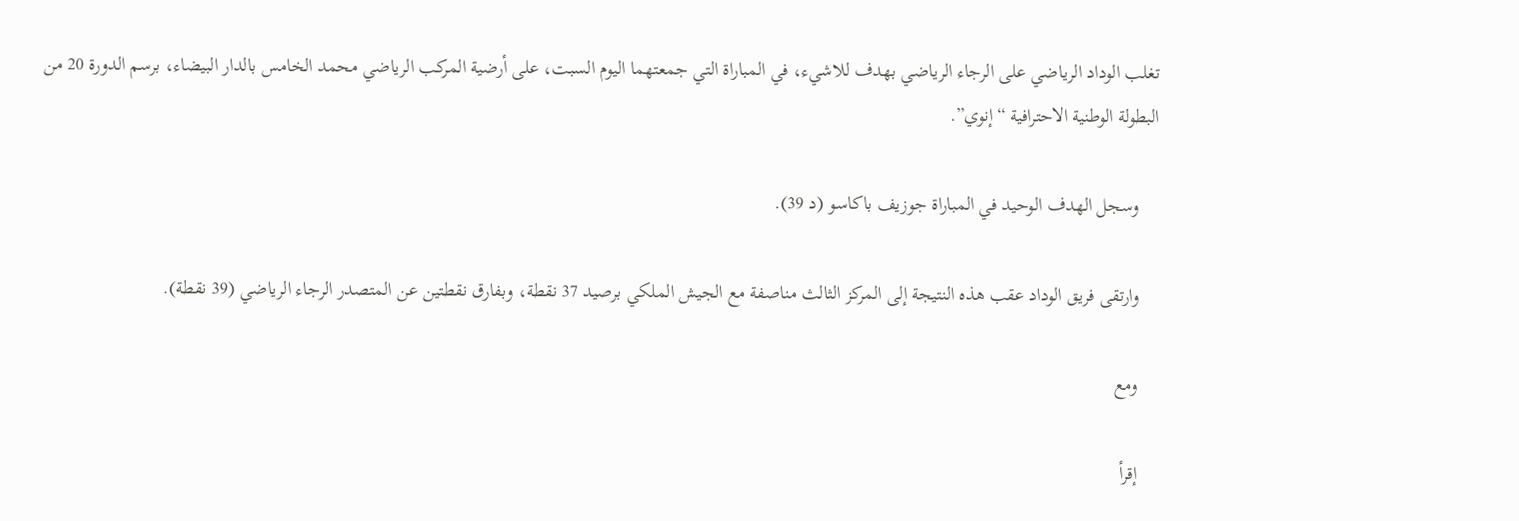تغلب الوداد الرياضي على الرجاء الرياضي بهدف للاشيء، في المباراة التي جمعتهما اليوم السبت، على أرضية المركب الرياضي محمد الخامس بالدار البيضاء، برسم الدورة 20 من البطولة الوطنية الاحترافية “إنوي”.

    وسجل الهدف الوحيد في المباراة جوزيف باكاسو (د 39).

    وارتقى فريق الوداد عقب هذه النتيجة إلى المركز الثالث مناصفة مع الجيش الملكي برصيد 37 نقطة، وبفارق نقطتين عن المتصدر الرجاء الرياضي (39 نقطة).

    ومع

    إقرأ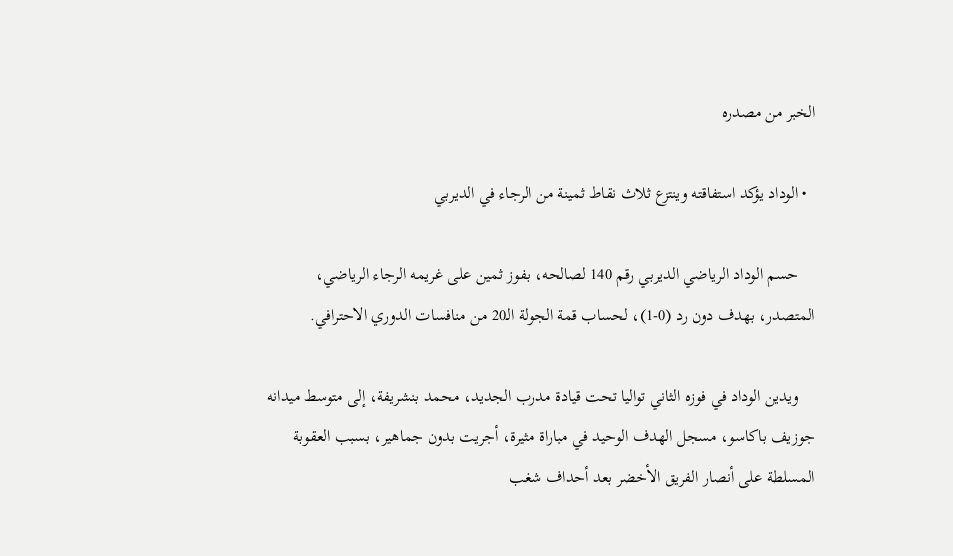الخبر من مصدره

  • الوداد يؤكد استفاقته وينتزع ثلاث نقاط ثمينة من الرجاء في الديربي

    حسم الوداد الرياضي الديربي رقم 140 لصالحه، بفوز ثمين على غريمه الرجاء الرياضي، المتصدر، بهدف دون رد (0-1)، لحساب قمة الجولة الـ20 من منافسات الدوري الاحترافي.

    ويدين الوداد في فوزه الثاني تواليا تحت قيادة مدرب الجديد، محمد بنشريفة، إلى متوسط ميدانه جوزيف باكاسو، مسجل الهدف الوحيد في مباراة مثيرة، أجريت بدون جماهير، بسبب العقوبة المسلطة على أنصار الفريق الأخضر بعد أحداف شغب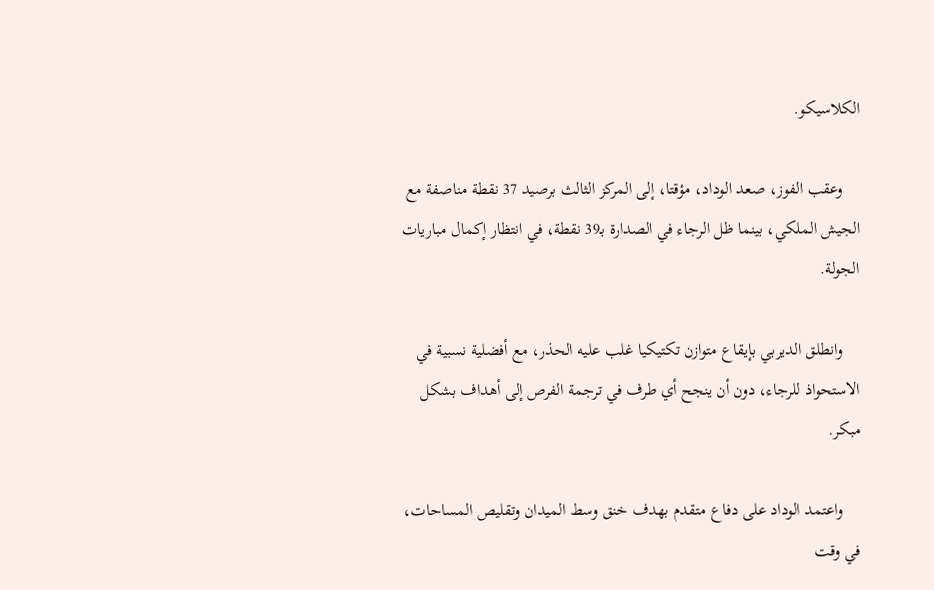الكلاسيكو.

    وعقب الفوز، صعد الوداد، مؤقتا، إلى المركز الثالث برصيد 37 نقطة مناصفة مع الجيش الملكي، بينما ظل الرجاء في الصدارة بـ39 نقطة، في انتظار إكمال مباريات الجولة.

    وانطلق الديربي بإيقاع متوازن تكتيكيا غلب عليه الحذر، مع أفضلية نسبية في الاستحواذ للرجاء، دون أن ينجح أي طرف في ترجمة الفرص إلى أهداف بشكل مبكر.

    واعتمد الوداد على دفاع متقدم بهدف خنق وسط الميدان وتقليص المساحات، في وقت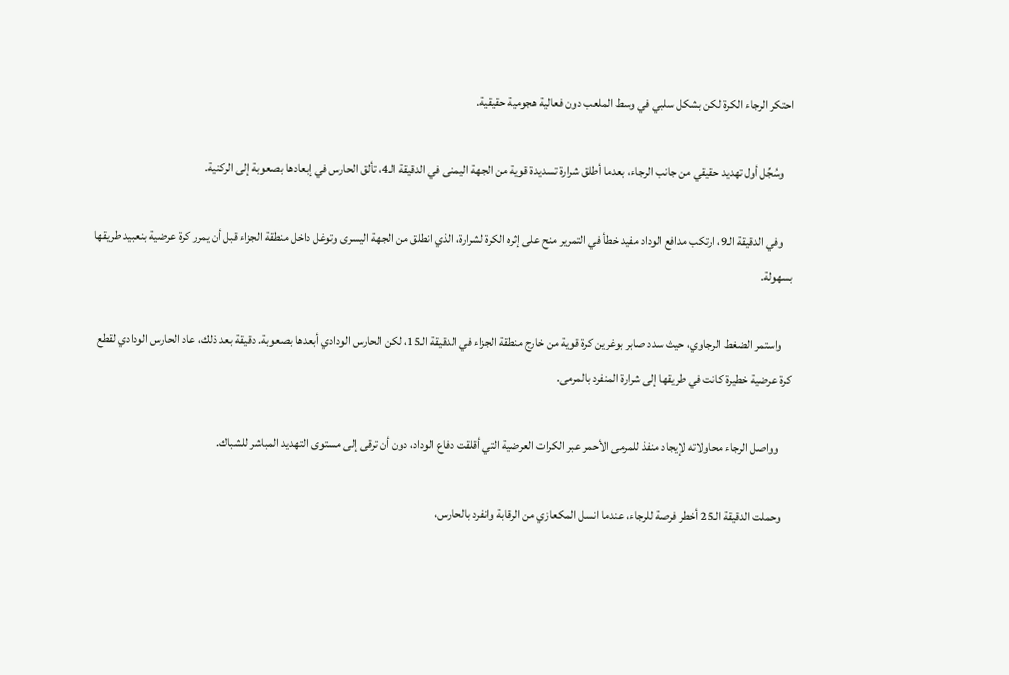احتكر الرجاء الكرة لكن بشكل سلبي في وسط الملعب دون فعالية هجومية حقيقية.

    وسُجِّل أول تهديد حقيقي من جانب الرجاء، بعدما أطلق شرارة تسديدة قوية من الجهة اليمنى في الدقيقة الـ4، تألق الحارس في إبعادها بصعوبة إلى الركنية.

    وفي الدقيقة الـ9، ارتكب مدافع الوداد مفيد خطأ في التمرير منح على إثره الكرة لشرارة، الذي انطلق من الجهة اليسرى وتوغل داخل منطقة الجزاء قبل أن يمرر كرة عرضية بنعبيد طريقها بسهولة.

    واستمر الضغط الرجاوي، حيث سدد صابر بوغرين كرة قوية من خارج منطقة الجزاء في الدقيقة الـ15، لكن الحارس الودادي أبعدها بصعوبة. دقيقة بعد ذلك، عاد الحارس الودادي لقطع كرة عرضية خطيرة كانت في طريقها إلى شرارة المنفرد بالمرمى.

     وواصل الرجاء محاولاته لإيجاد منفذ للمرمى الأحمر عبر الكرات العرضية التي أقلقت دفاع الوداد، دون أن ترقى إلى مستوى التهديد المباشر للشباك.

    وحملت الدقيقة الـ25 أخطر فرصة للرجاء، عندما انسل المكعازي من الرقابة وانفرد بالحارس،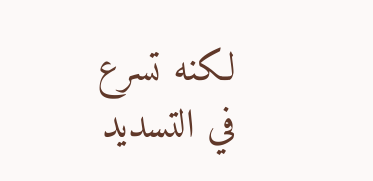لكنه تسرع في التسديد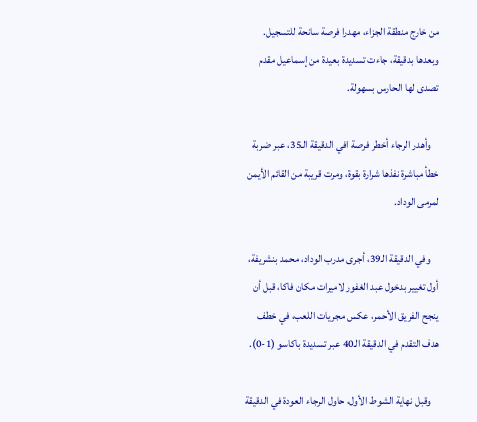من خارج منطقة الجزاء، مهدرا فرصة سانحة للتسجيل. وبعدها بدقيقة، جاءت تسديدة بعيدة من إسماعيل مقدم تصدى لها الحارس بسهولة.

    وأهدر الرجاء أخطر فرصة افي الدقيقة الـ35، عبر ضربة خطأ مباشرة نفذها شرارة بقوة، ومرت قريبة من القائم الأيمن لمرمى الوداد.

    وفي الدقيقة الـ39، أجرى مدرب الوداد، محمد بنشريفة، أول تغيير بدخول عبد الغفور لاميرات مكان فاكا، قبل أن ينجح الفريق الأحمر، عكس مجريات اللعب، في خطف هدف التقدم في الدقيقة الـ40 عبر تسديدة باكاسو (1-0).

    وقبل نهاية الشوط الأول، حاول الرجاء العودة في الدقيقة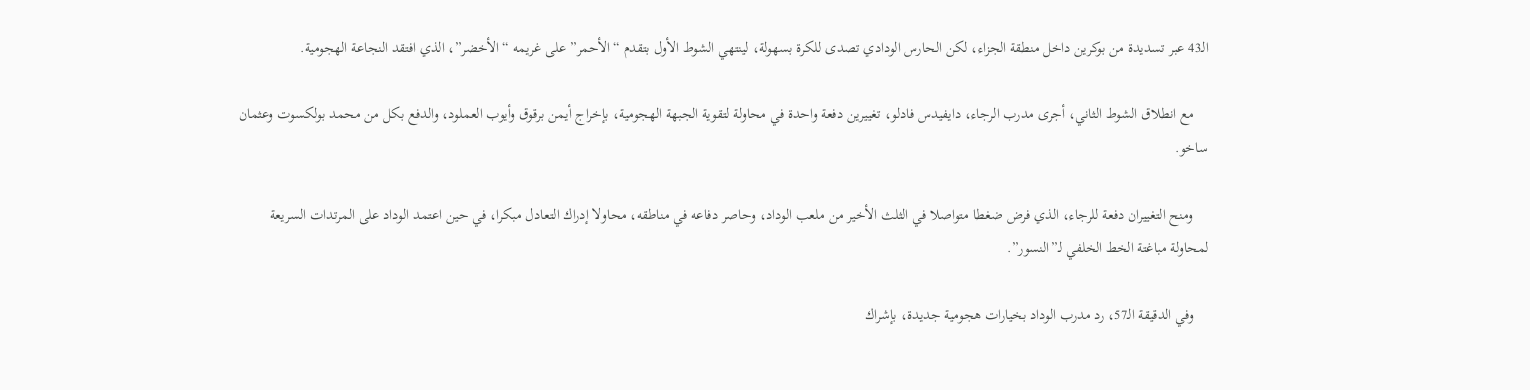الـ43 عبر تسديدة من بوكرين داخل منطقة الجزاء، لكن الحارس الودادي تصدى للكرة بسهولة، لينتهي الشوط الأول بتقدم “الأحمر” على غريمه “الأخضر”، الذي افتقد النجاعة الهجومية.

    مع انطلاق الشوط الثاني، أجرى مدرب الرجاء، دايفيدس فادلو، تغييرين دفعة واحدة في محاولة لتقوية الجبهة الهجومية، بإخراج أيمن برقوق وأيوب العملود، والدفع بكل من محمد بولكسوت وعثمان ساخو.

    ومنح التغييران دفعة للرجاء، الذي فرض ضغطا متواصلا في الثلث الأخير من ملعب الوداد، وحاصر دفاعه في مناطقه، محاولا إدراك التعادل مبكرا، في حين اعتمد الوداد على المرتدات السريعة لمحاولة مباغتة الخط الخلفي لـ”النسور”.

    وفي الدقيقة الـ57، رد مدرب الوداد بخيارات هجومية جديدة، بإشراك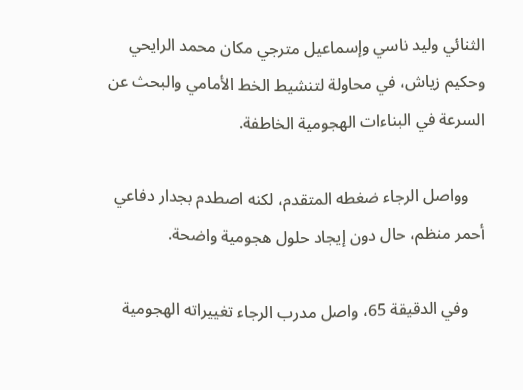الثنائي وليد ناسي وإسماعيل مترجي مكان محمد الرايحي وحكيم زياش، في محاولة لتنشيط الخط الأمامي والبحث عن السرعة في البناءات الهجومية الخاطفة.

    وواصل الرجاء ضغطه المتقدم، لكنه اصطدم بجدار دفاعي أحمر منظم، حال دون إيجاد حلول هجومية واضحة.

    وفي الدقيقة 65، واصل مدرب الرجاء تغييراته الهجومية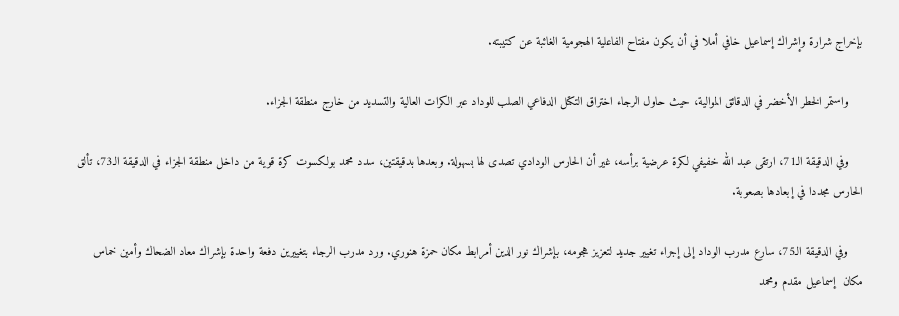بإخراج شرارة وإشراك إسماعيل خافي أملا في أن يكون مفتاح الفاعلية الهجومية الغائبة عن كتيبته.

    واستمر الخطر الأخضر في الدقائق الموالية، حيث حاول الرجاء اختراق التكتل الدفاعي الصلب للوداد عبر الكرات العالية والتسديد من خارج منطقة الجزاء.

    وفي الدقيقة الـ71، ارتقى عبد الله خفيفي لكرة عرضية برأسه، غير أن الحارس الودادي تصدى لها بسهولة. وبعدها بدقيقتين، سدد محمد بولكسوت كرة قوية من داخل منطقة الجزاء في الدقيقة الـ73، تألق الحارس مجددا في إبعادها بصعوبة.

    وفي الدقيقة الـ75، سارع مدرب الوداد إلى إجراء تغيير جديد لتعزيز هجومه، بإشراك نور الدين أمرابط مكان حمزة هنوري. ورد مدرب الرجاء بتغييرين دفعة واحدة بإشراك معاد الضحاك وأمين خماس مكان  إسماعيل مقدم ومحمد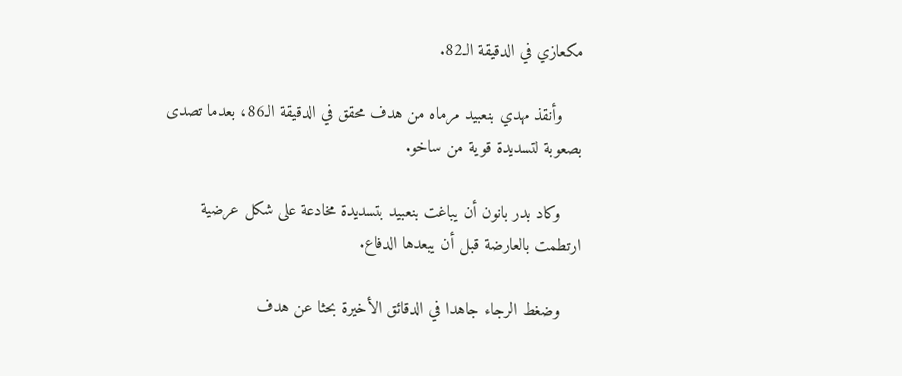مكعازي في الدقيقة الـ82.

    وأنقذ مهدي بنعبيد مرماه من هدف محقق في الدقيقة الـ86، بعدما تصدى بصعوبة لتسديدة قوية من ساخو.

    وكاد بدر بانون أن يباغت بنعبيد بتسديدة مخادعة على شكل عرضية ارتطمت بالعارضة قبل أن يبعدها الدفاع.

    وضغط الرجاء جاهدا في الدقائق الأخيرة بحثا عن هدف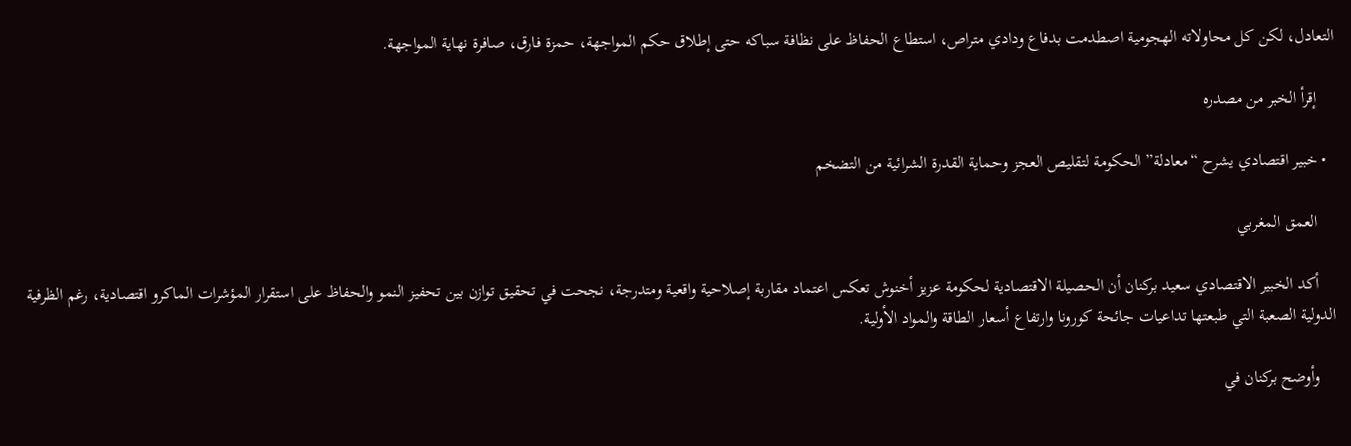التعادل، لكن كل محاولاته الهجومية اصطدمت بدفاع ودادي متراص، استطاع الحفاظ على نظافة سباكه حتى إطلاق حكم المواجهة، حمزة فارق، صافرة نهاية المواجهة.

    إقرأ الخبر من مصدره

  • خبير اقتصادي يشرح “معادلة” الحكومة لتقليص العجز وحماية القدرة الشرائية من التضخم

    العمق المغربي

    أكد الخبير الاقتصادي سعيد بركنان أن الحصيلة الاقتصادية لحكومة عزيز أخنوش تعكس اعتماد مقاربة إصلاحية واقعية ومتدرجة، نجحت في تحقيق توازن بين تحفيز النمو والحفاظ على استقرار المؤشرات الماكرو اقتصادية، رغم الظرفية الدولية الصعبة التي طبعتها تداعيات جائحة كورونا وارتفاع أسعار الطاقة والمواد الأولية.

    وأوضح بركنان في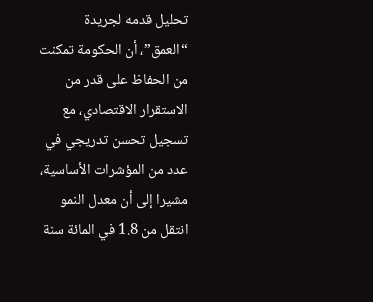تحليل قدمه لجريدة “العمق”، أن الحكومة تمكنت من الحفاظ على قدر من الاستقرار الاقتصادي، مع تسجيل تحسن تدريجي في عدد من المؤشرات الأساسية، مشيرا إلى أن معدل النمو انتقل من 1.8 في المائة سنة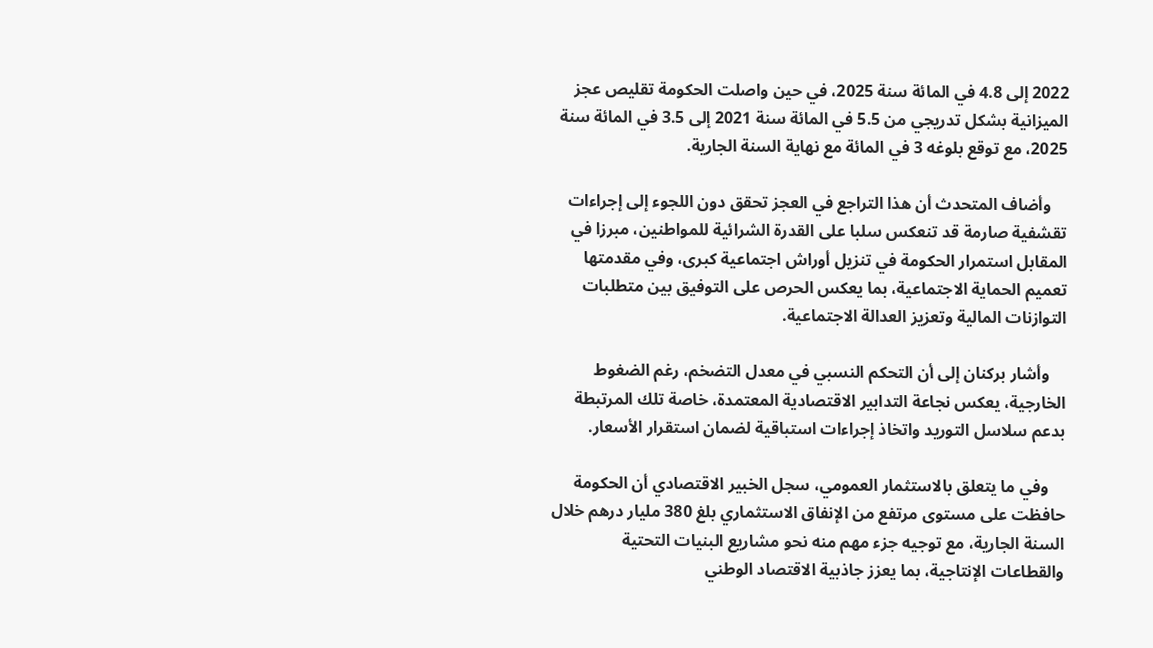2022 إلى 4.8 في المائة سنة 2025، في حين واصلت الحكومة تقليص عجز الميزانية بشكل تدريجي من 5.5 في المائة سنة 2021 إلى 3.5 في المائة سنة 2025، مع توقع بلوغه 3 في المائة مع نهاية السنة الجارية.

    وأضاف المتحدث أن هذا التراجع في العجز تحقق دون اللجوء إلى إجراءات تقشفية صارمة قد تنعكس سلبا على القدرة الشرائية للمواطنين، مبرزا في المقابل استمرار الحكومة في تنزيل أوراش اجتماعية كبرى، وفي مقدمتها تعميم الحماية الاجتماعية، بما يعكس الحرص على التوفيق بين متطلبات التوازنات المالية وتعزيز العدالة الاجتماعية.

    وأشار بركنان إلى أن التحكم النسبي في معدل التضخم، رغم الضغوط الخارجية، يعكس نجاعة التدابير الاقتصادية المعتمدة، خاصة تلك المرتبطة بدعم سلاسل التوريد واتخاذ إجراءات استباقية لضمان استقرار الأسعار.

    وفي ما يتعلق بالاستثمار العمومي، سجل الخبير الاقتصادي أن الحكومة حافظت على مستوى مرتفع من الإنفاق الاستثماري بلغ 380 مليار درهم خلال السنة الجارية، مع توجيه جزء مهم منه نحو مشاريع البنيات التحتية والقطاعات الإنتاجية، بما يعزز جاذبية الاقتصاد الوطني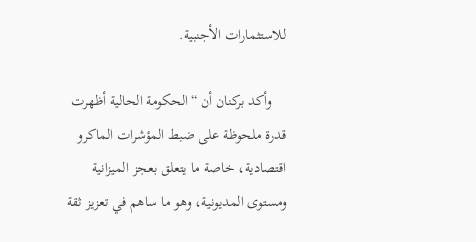للاستثمارات الأجنبية.

    وأكد بركنان أن “الحكومة الحالية أظهرت قدرة ملحوظة على ضبط المؤشرات الماكرو اقتصادية، خاصة ما يتعلق بعجز الميزانية ومستوى المديونية، وهو ما ساهم في تعزيز ثقة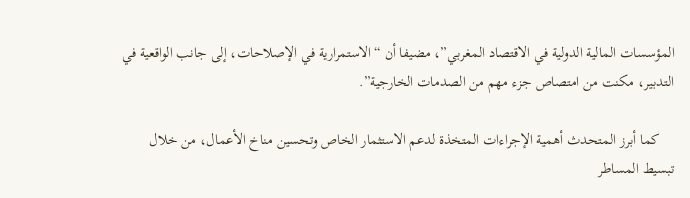المؤسسات المالية الدولية في الاقتصاد المغربي”، مضيفا أن “الاستمرارية في الإصلاحات، إلى جانب الواقعية في التدبير، مكنت من امتصاص جزء مهم من الصدمات الخارجية”.

    كما أبرز المتحدث أهمية الإجراءات المتخذة لدعم الاستثمار الخاص وتحسين مناخ الأعمال، من خلال تبسيط المساطر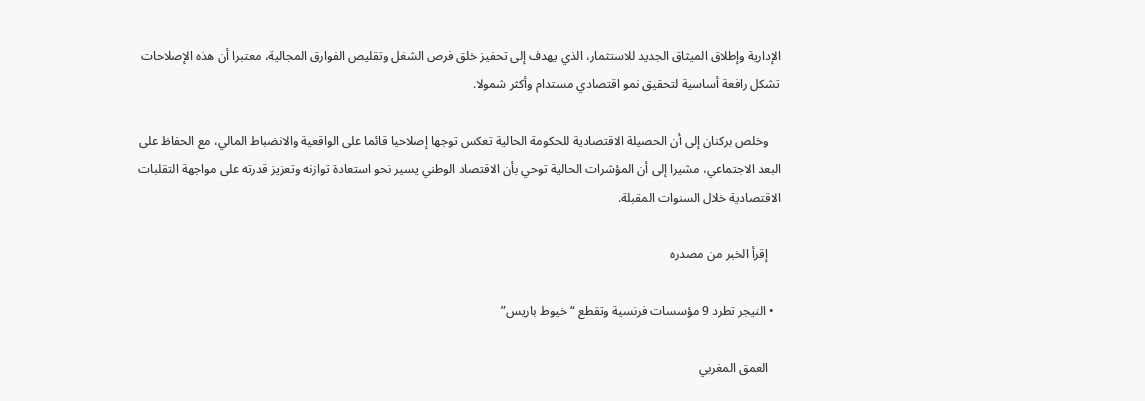الإدارية وإطلاق الميثاق الجديد للاستثمار، الذي يهدف إلى تحفيز خلق فرص الشغل وتقليص الفوارق المجالية، معتبرا أن هذه الإصلاحات تشكل رافعة أساسية لتحقيق نمو اقتصادي مستدام وأكثر شمولا.

    وخلص بركنان إلى أن الحصيلة الاقتصادية للحكومة الحالية تعكس توجها إصلاحيا قائما على الواقعية والانضباط المالي، مع الحفاظ على البعد الاجتماعي، مشيرا إلى أن المؤشرات الحالية توحي بأن الاقتصاد الوطني يسير نحو استعادة توازنه وتعزيز قدرته على مواجهة التقلبات الاقتصادية خلال السنوات المقبلة.

    إقرأ الخبر من مصدره

  • النيجر تطرد 9 مؤسسات فرنسية وتقطع “خيوط باريس”

    العمق المغربي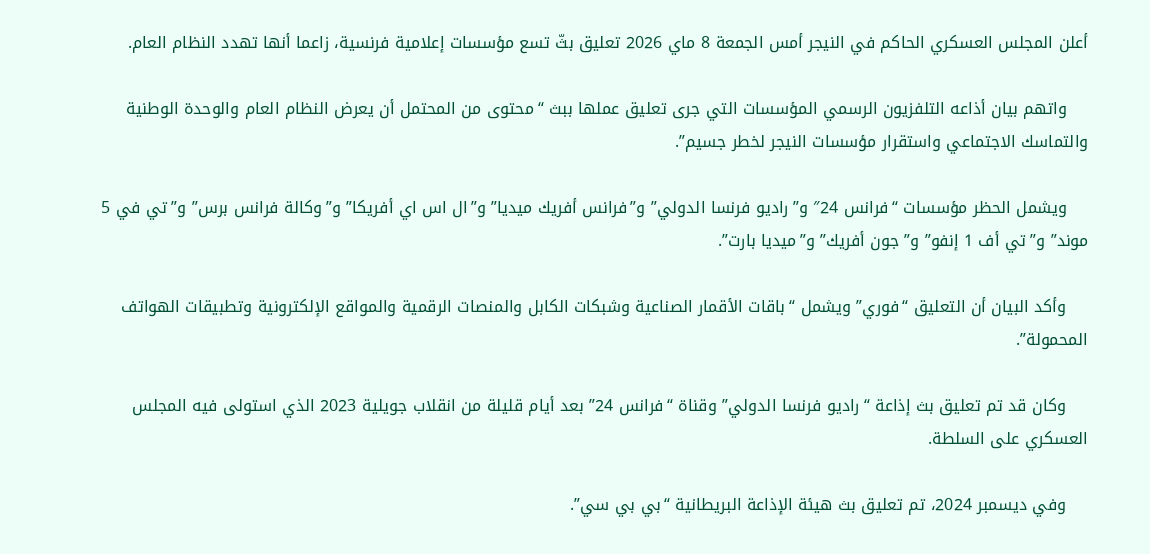أعلن المجلس العسكري الحاكم في النيجر أمس الجمعة 8 ماي 2026 تعليق بثّ تسع مؤسسات إعلامية فرنسية، زاعما أنها تهدد النظام العام.

    واتهم بيان أذاعه التلفزيون الرسمي المؤسسات التي جرى تعليق عملها ببث “محتوى من المحتمل أن يعرض النظام العام والوحدة الوطنية والتماسك الاجتماعي واستقرار مؤسسات النيجر لخطر جسيم”.

    ويشمل الحظر مؤسسات “فرانس 24″ و”راديو فرنسا الدولي” و”فرانس أفريك ميديا” و”ال اس اي أفريكا” و”وكالة فرانس برس” و”تي في 5 موند” و”تي أف 1 إنفو” و”جون أفريك” و”ميديا بارت”.

    وأكد البيان أن التعليق “فوري” ويشمل “باقات الأقمار الصناعية وشبكات الكابل والمنصات الرقمية والمواقع الإلكترونية وتطبيقات الهواتف المحمولة”.

    وكان قد تم تعليق بث إذاعة “راديو فرنسا الدولي” وقناة “فرانس 24” بعد أيام قليلة من انقلاب جويلية 2023 الذي استولى فيه المجلس العسكري على السلطة.

    وفي ديسمبر 2024، تم تعليق بث هيئة الإذاعة البريطانية “بي بي سي”.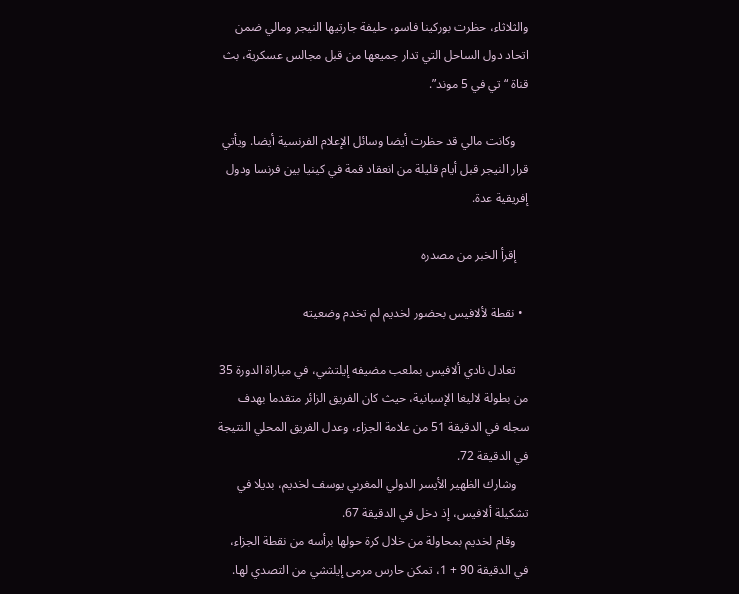والثلاثاء، حظرت بوركينا فاسو، حليفة جارتيها النيجر ومالي ضمن اتحاد دول الساحل التي تدار جميعها من قبل مجالس عسكرية، بث قناة “تي في 5 موند”.

    وكانت مالي قد حظرت أيضا وسائل الإعلام الفرنسية أيضا. ويأتي قرار النيجر قبل أيام قليلة من انعقاد قمة في كينيا بين فرنسا ودول إفريقية عدة.

    إقرأ الخبر من مصدره

  • نقطة لألافيس بحضور لخديم لم تخدم وضعيته

    تعادل نادي ألافيس بملعب مضيفه إيلتشي، في مباراة الدورة 35 من بطولة لاليغا الإسبانية، حيث كان الفريق الزائر متقدما بهدف سجله في الدقيقة 51 من علامة الجزاء، وعدل الفريق المحلي النتيجة في الدقيقة 72.
    وشارك الظهير الأيسر الدولي المغربي يوسف لخديم، بديلا في تشكيلة ألافيس، إذ دخل في الدقيقة 67.
    وقام لخديم بمحاولة من خلال كرة حولها برأسه من نقطة الجزاء، في الدقيقة 90 + 1، تمكن حارس مرمى إيلتشي من التصدي لها.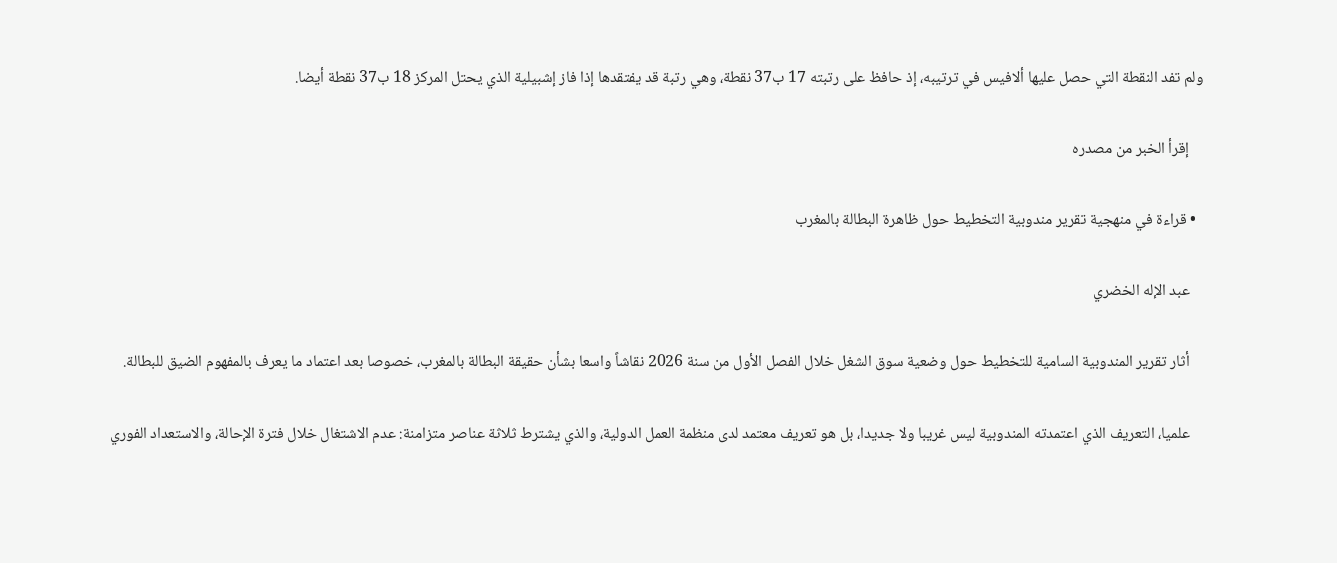ولم تفد النقطة التي حصل عليها ألافيس في ترتيبه، إذ حافظ على رتبته 17 ب37 نقطة، وهي رتبة قد يفتقدها إذا فاز إشبيلية الذي يحتل المركز 18 ب37 نقطة أيضا.

    إقرأ الخبر من مصدره

  • قراءة في منهجية تقرير مندوبية التخطيط حول ظاهرة البطالة بالمغرب

    عبد الإله الخضري

    أثار تقرير المندوبية السامية للتخطيط حول وضعية سوق الشغل خلال الفصل الأول من سنة 2026 نقاشاً واسعا بشأن حقيقة البطالة بالمغرب، خصوصا بعد اعتماد ما يعرف بالمفهوم الضيق للبطالة.

    علميا، التعريف الذي اعتمدته المندوبية ليس غريبا ولا جديدا، بل هو تعريف معتمد لدى منظمة العمل الدولية، والذي يشترط ثلاثة عناصر متزامنة: عدم الاشتغال خلال فترة الإحالة، والاستعداد الفوري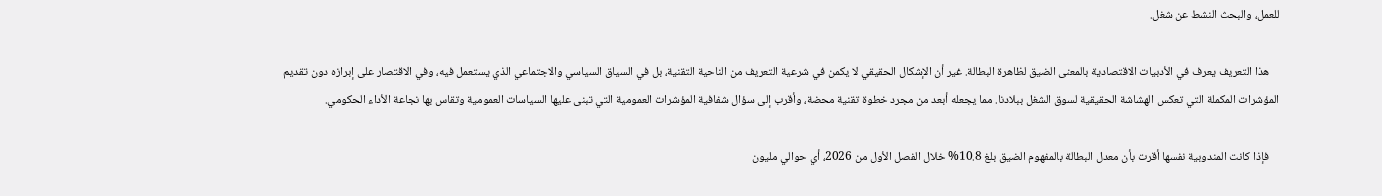للعمل، والبحث النشط عن شغل.

    هذا التعريف يعرف في الأدبيات الاقتصادية بالمعنى الضيق لظاهرة البطالة. غير أن الإشكال الحقيقي لا يكمن في شرعية التعريف من الناحية التقنية، بل في السياق السياسي والاجتماعي الذي يستعمل فيه، وفي الاقتصار على إبرازه دون تقديم المؤشرات المكملة التي تعكس الهشاشة الحقيقية لسوق الشغل ببلادنا. مما يجعله أبعد من مجرد خطوة تقنية محضة، وأقرب إلى سؤال شفافية المؤشرات العمومية التي تبنى عليها السياسات العمومية وتقاس بها نجاعة الأداء الحكومي.

    فإذا كانت المندوبية نفسها أقرت بأن معدل البطالة بالمفهوم الضيق بلغ 10.8% خلال الفصل الأول من 2026، أي حوالي مليون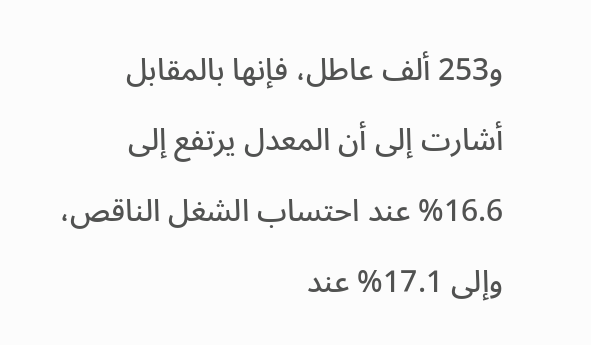و253 ألف عاطل، فإنها بالمقابل أشارت إلى أن المعدل يرتفع إلى 16.6% عند احتساب الشغل الناقص، وإلى 17.1% عند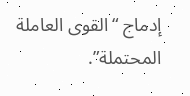إدماج “القوى العاملة المحتملة”.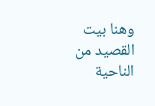وهنا بيت القصيد من الناحية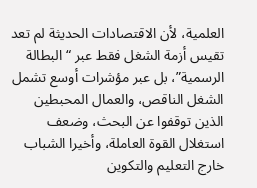العلمية، لأن الاقتصادات الحديثة لم تعد تقيس أزمة الشغل فقط عبر “البطالة الرسمية”، بل عبر مؤشرات أوسع تشمل الشغل الناقص، والعمال المحبطين الذين توقفوا عن البحث، وضعف استغلال القوة العاملة، وأخيرا الشباب خارج التعليم والتكوين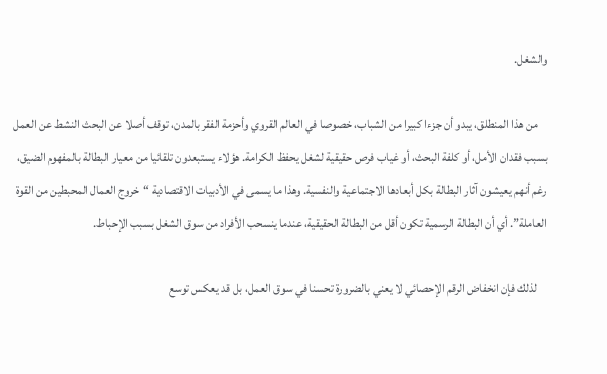والشغل.

    من هذا المنطلق، يبدو أن جزءا كبيرا من الشباب، خصوصا في العالم القروي وأحزمة الفقر بالمدن، توقف أصلا عن البحث النشط عن العمل بسبب فقدان الأمل، أو كلفة البحث، أو غياب فرص حقيقية لشغل يحفظ الكرامة. هؤلاء يستبعدون تلقائيا من معيار البطالة بالمفهوم الضيق، رغم أنهم يعيشون آثار البطالة بكل أبعادها الاجتماعية والنفسية. وهذا ما يسمى في الأدبيات الاقتصادية “خروج العمال المحبطين من القوة العاملة”. أي أن البطالة الرسمية تكون أقل من البطالة الحقيقية، عندما ينسحب الأفراد من سوق الشغل بسبب الإحباط.

    لذلك فإن انخفاض الرقم الإحصائي لا يعني بالضرورة تحسنا في سوق العمل، بل قد يعكس توسع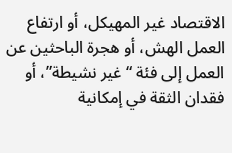الاقتصاد غير المهيكل، أو ارتفاع العمل الهش، أو هجرة الباحثين عن العمل إلى فئة “غير نشيطة”، أو فقدان الثقة في إمكانية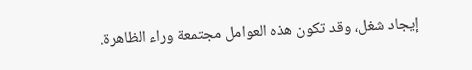إيجاد شغل، وقد تكون هذه العوامل مجتمعة وراء الظاهرة.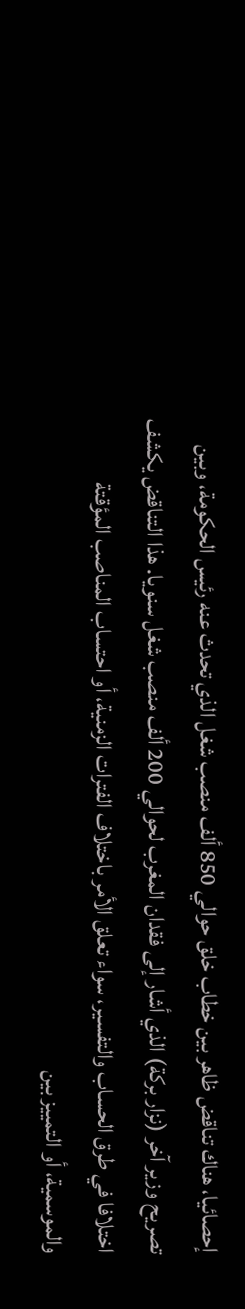إحصائيا، هناك تناقض ظاهر بين خطاب خلق حوالي 850 ألف منصب شغل الذي تحدث عنه رئيس الحكومة، وبين تصريح وزير آخر (نزار بركة) الذي أشار إلى فقدان المغرب لحوالي 200 ألف منصب شغل سنويا. هذا التناقض يكشف اختلافا في طرق الحساب والتفسير، سواء تعلق الأمر باختلاف الفترات الزمنية، أو احتساب المناصب المؤقتة والموسمية، أو التمييز بين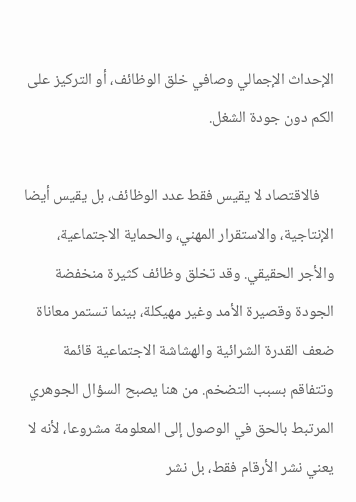الإحداث الإجمالي وصافي خلق الوظائف، أو التركيز على الكم دون جودة الشغل.

    فالاقتصاد لا يقيس فقط عدد الوظائف، بل يقيس أيضا الإنتاجية، والاستقرار المهني، والحماية الاجتماعية، والأجر الحقيقي. وقد تخلق وظائف كثيرة منخفضة الجودة وقصيرة الأمد وغير مهيكلة، بينما تستمر معاناة ضعف القدرة الشرائية والهشاشة الاجتماعية قائمة وتتفاقم بسبب التضخم. من هنا يصبح السؤال الجوهري المرتبط بالحق في الوصول إلى المعلومة مشروعا، لأنه لا يعني نشر الأرقام فقط، بل نشر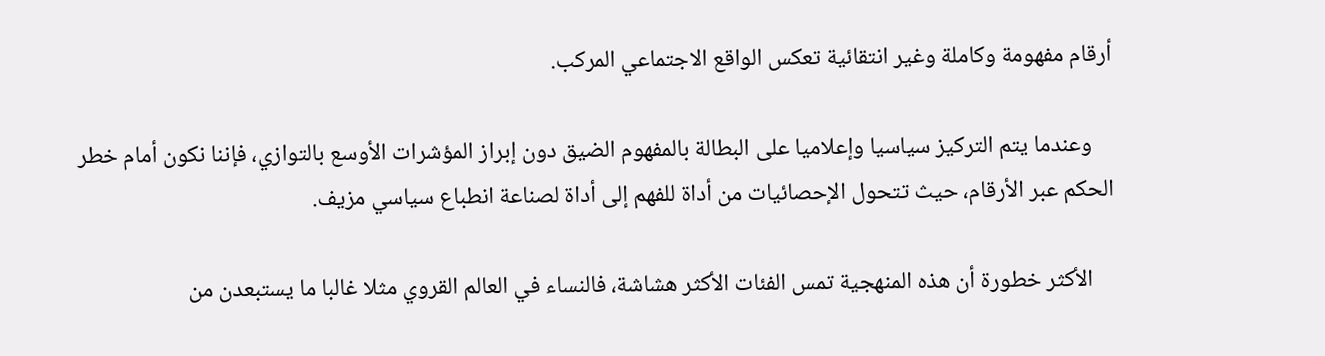أرقام مفهومة وكاملة وغير انتقائية تعكس الواقع الاجتماعي المركب.

    وعندما يتم التركيز سياسيا وإعلاميا على البطالة بالمفهوم الضيق دون إبراز المؤشرات الأوسع بالتوازي، فإننا نكون أمام خطر الحكم عبر الأرقام، حيث تتحول الإحصائيات من أداة للفهم إلى أداة لصناعة انطباع سياسي مزيف.

    الأكثر خطورة أن هذه المنهجية تمس الفئات الأكثر هشاشة، فالنساء في العالم القروي مثلا غالبا ما يستبعدن من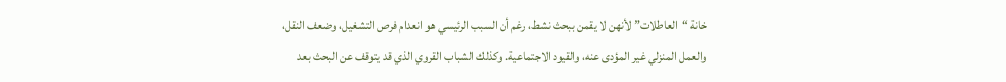خانة “العاطلات” لأنهن لا يقمن ببحث نشط، رغم أن السبب الرئيسي هو انعدام فرص التشغيل، وضعف النقل، والعمل المنزلي غير المؤدى عنه، والقيود الاجتماعية. وكذلك الشباب القروي الذي قد يتوقف عن البحث بعد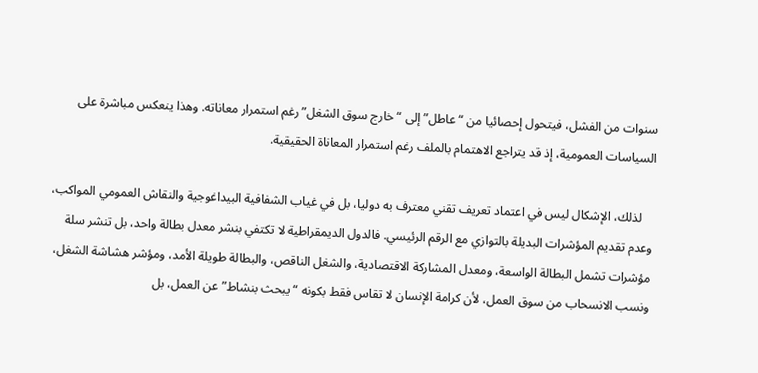سنوات من الفشل، فيتحول إحصائيا من “عاطل” إلى “خارج سوق الشغل” رغم استمرار معاناته. وهذا ينعكس مباشرة على السياسات العمومية، إذ قد يتراجع الاهتمام بالملف رغم استمرار المعاناة الحقيقية.

    لذلك، الإشكال ليس في اعتماد تعريف تقني معترف به دوليا، بل في غياب الشفافية البيداغوجية والنقاش العمومي المواكب، وعدم تقديم المؤشرات البديلة بالتوازي مع الرقم الرئيسي. فالدول الديمقراطية لا تكتفي بنشر معدل بطالة واحد، بل تنشر سلة مؤشرات تشمل البطالة الواسعة، ومعدل المشاركة الاقتصادية، والشغل الناقص، والبطالة طويلة الأمد، ومؤشر هشاشة الشغل، ونسب الانسحاب من سوق العمل، لأن كرامة الإنسان لا تقاس فقط بكونه “يبحث بنشاط” عن العمل، بل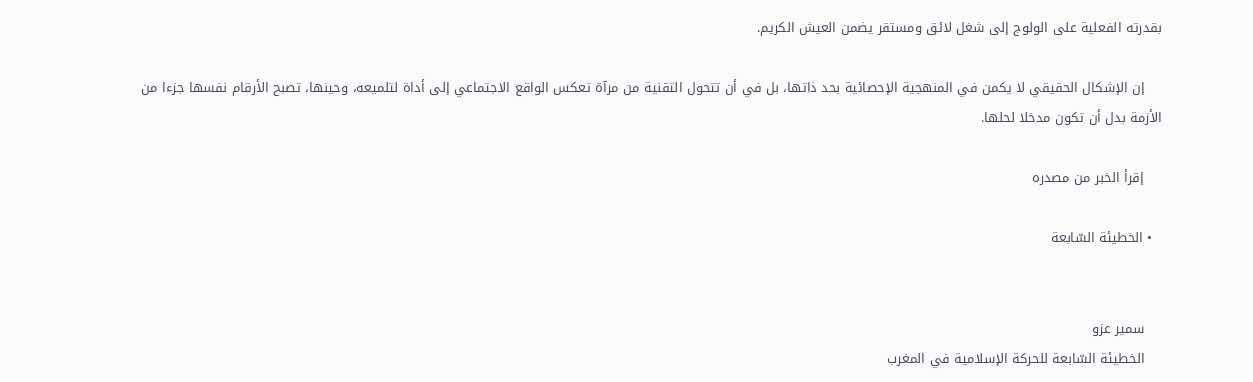بقدرته الفعلية على الولوج إلى شغل لائق ومستقر يضمن العيش الكريم.

    إن الإشكال الحقيقي لا يكمن في المنهجية الإحصائية بحد ذاتها، بل في أن تتحول التقنية من مرآة تعكس الواقع الاجتماعي إلى أداة لتلميعه، وحينها، تصبح الأرقام نفسها جزءا من الأزمة بدل أن تكون مدخلا لحلها.

    إقرأ الخبر من مصدره

  • الخطيئة السّابعة


    سمير عزو
    الخطيئة السّابعة للحركة الإسلامية في المغرب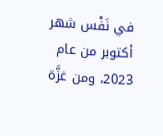في نَفْس شهر أكتوبر من عام 2023، ومن غزَّة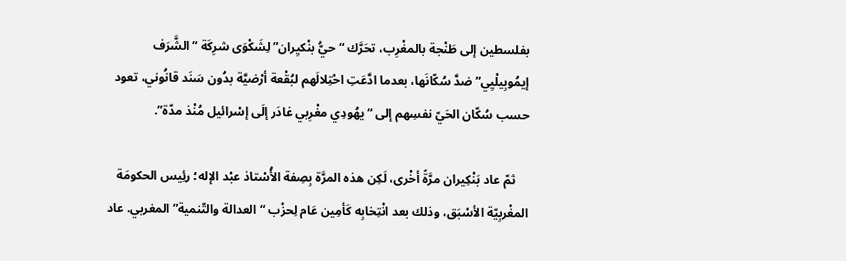بفلسطين إلى طَنْجة بالمغْرِب، تحَرَّك “حيُّ بنْكيِران” لِشَكْوَى شرِكَة “الشَّرَف إيمُوبِيلْيِي” ضدَّ سُكّانَها، بعدما ادَّعَتِ احْتِلالَهم لبُقْعة أرْضيَّة بدُون سَنَد قانُوني، تعود حسب سُكّان الحَيّ نفسِهم إلى “يهُودِي مغْرِبي غادَر إلَى إسْرائيل مُنْذ مدّة”.

    ثمّ عاد بَنْكِيران مرَّةً أخْرى، لَكِن هذه المرَّة بِصِفة الأُسْتاذ عبْد الإله؛ رئِيس الحكومَة المغْربِيّة الأسْبَق، وذلك بعد انْتِخابِه كَأمِين عَام لِحزْب “العدالة والتّنمية” المغربي. عاد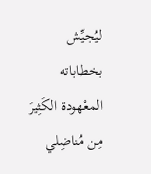ليُجيِّش بخطاباته المعْهودة الكَثِيرَ مِن مُناضِلي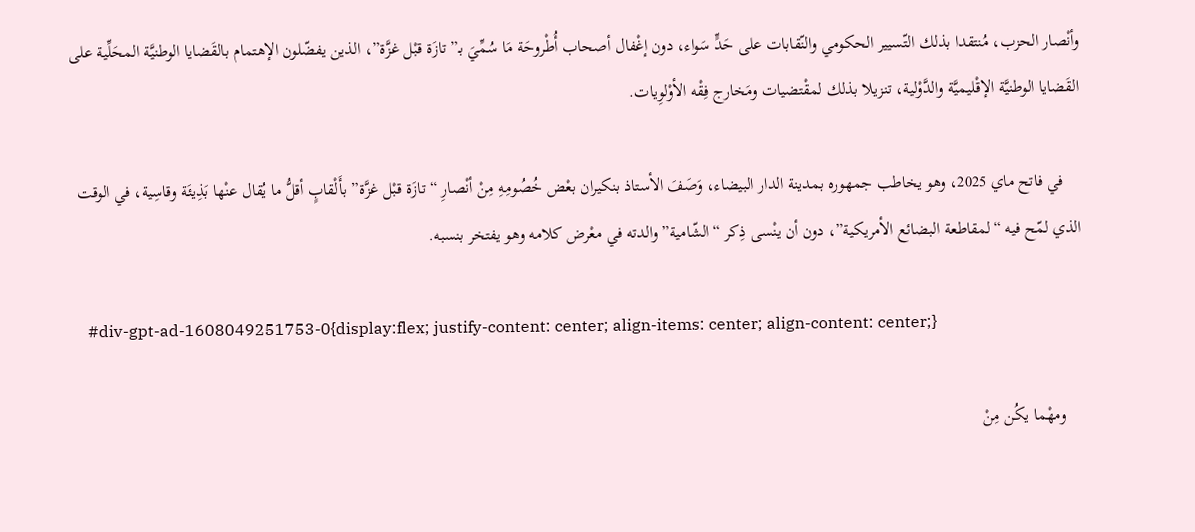وأنْصار الحزب، مُنتقدا بذلك التّسيير الحكومي والنّقابات على حَدٍّ سَواء، دون إغْفال أصحاب أُطْروحَة مَا سُمِّيَ بـ”تازَة قبْل غزَّة”، الذين يفضّلون الإهتمام بالقَضايا الوطنيَّة المحَلِّية على القَضايا الوطنيَّة الإقْليميَّة والدَّوْلية، تنزيلا بذلك لمقْتضيات ومَخارج فِقْه الأوْلوِيات.

    في فاتح ماي 2025، وهو يخاطب جمهوره بمدينة الدار البيضاء، وَصَفَ الأستاذ بنكيران بعْض خُصُومِهِ مِنْ أنْصارِ “تازَة قبْل غزَّة” بأَلْقابٍ أقلُّ ما يُقال عنْها بَذِيئَة وقاسِية، في الوقت الذي لمّح فيه “لمقاطعة البضائع الأمريكية”، دون أن ينْسى ذِكر “الشّامية” والدته في معْرض كلامه وهو يفتخر بنسبه.

    #div-gpt-ad-1608049251753-0{display:flex; justify-content: center; align-items: center; align-content: center;}

    ومهْما يكُن مِنْ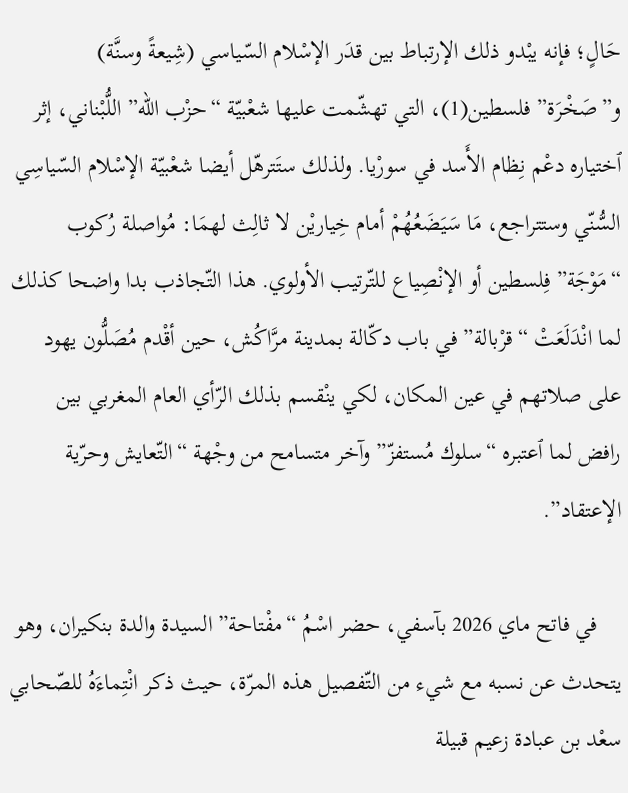حَالٍ؛ فإنه يبْدو ذلك الإرتباط بين قدَر الإسْلام السّياسي (شِيعةً وسنَّة) و”صَخْرَة” فلسطين(1)، التي تهشّمت عليها شعْبيّة “حزْب الله” اللُّبْناني، إثر ٱختياره دعْم نِظام الأَسد في سورْيا. ولذلك ستَترهّل أيضا شعْبيّة الإسْلام السّياسِي السُّنّي وستتراجع، مَا سَيَضَعُهُمْ أمام خِياريْن لا ثالِث لهمَا: مُواصلة رُكوب “مَوْجَة” فِلسطين أو الإنْصِياع للتّرتيب الأولوي. هذا التّجاذب بدا واضحا كذلك لما انْدَلَعَتْ “قرْبالة” في باب دكّالة بمدينة مرَّاكُش، حين أقْدم مُصَلُّون يهود على صلاتهم في عين المكان، لكي ينْقسم بذلك الرّأي العام المغربي بين رافض لما ٱعتبره “سلوك مُستفزّ” وآخر متسامح من وجْهة “التّعايش وحرّية الإعتقاد”.

    في فاتح ماي 2026 بآسفي، حضر اسْمُ “مفْتاحة” السيدة والدة بنكيران، وهو يتحدث عن نسبه مع شيء من التّفصيل هذه المرّة، حيث ذكر انْتِماءَهُ للصّحابي سعْد بن عبادة زعيم قبيلة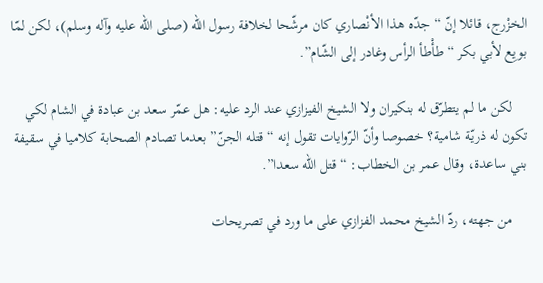الخزْرج، قائلا إنّ “جدّه هذا الأنْصاري كان مرشّحا لخلافة رسول الله (صلى الله عليه وآله وسلم)، لكن لمّا بويِع لأبي بكر “طأْطأ الرأس وغادر إلى الشّام”.

    لكن ما لم يتطرّق له بنكيران ولا الشيخ الفيزازي عند الرد عليه: هل عمّر سعد بن عبادة في الشام لكي تكون له ذريّة شامية؟ خصوصا وأنّ الرّوايات تقول إنه “قتله الجنّ” بعدما تصادم الصحابة كلاميا في سقيفة بني ساعدة، وقال عمر بن الخطاب: “قتل الله سعدا”.

    من جهته، ردّ الشيخ محمد الفزازي على ما ورد في تصريحات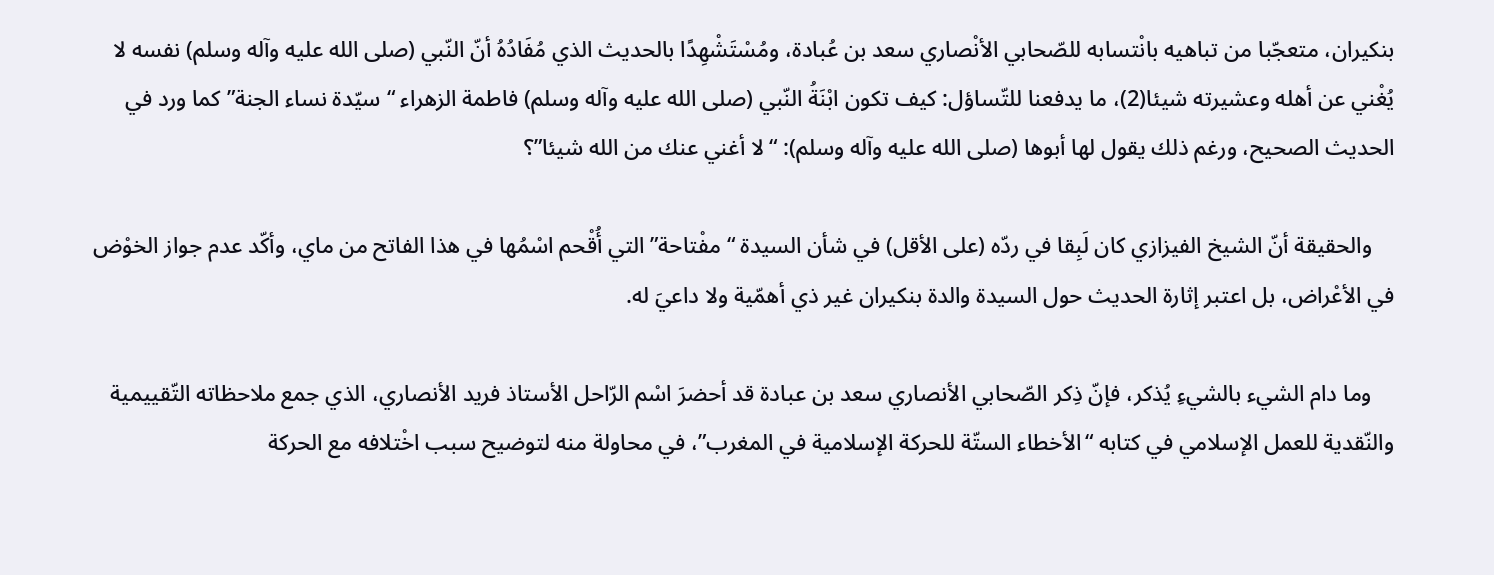بنكيران، متعجّبا من تباهيه بانْتسابه للصّحابي الأنْصاري سعد بن عُبادة، ومُسْتَشْهِدًا بالحديث الذي مُفَادُهُ أنّ النّبي (صلى الله عليه وآله وسلم) نفسه لا يُغْني عن أهله وعشيرته شيئا(2)، ما يدفعنا للتّساؤل: كيف تكون ابْنَةُ النّبي (صلى الله عليه وآله وسلم) فاطمة الزهراء “سيّدة نساء الجنة” كما ورد في الحديث الصحيح، ورغم ذلك يقول لها أبوها (صلى الله عليه وآله وسلم): “لا أغني عنك من الله شيئا”؟

    والحقيقة أنّ الشيخ الفيزازي كان لَبِقا في ردّه (على الأقل) في شأن السيدة “مفْتاحة” التي أُقْحم اسْمُها في هذا الفاتح من ماي، وأكّد عدم جواز الخوْض في الأعْراض، بل اعتبر إثارة الحديث حول السيدة والدة بنكيران غير ذي أهمّية ولا داعيَ له.

    وما دام الشيء بالشيءِ يُذكر، فإنّ ذِكر الصّحابي الأنصاري سعد بن عبادة قد أحضرَ اسْم الرّاحل الأستاذ فريد الأنصاري، الذي جمع ملاحظاته التّقييمية والنّقدية للعمل الإسلامي في كتابه “الأخطاء الستّة للحركة الإسلامية في المغرب”، في محاولة منه لتوضيح سبب اخْتلافه مع الحركة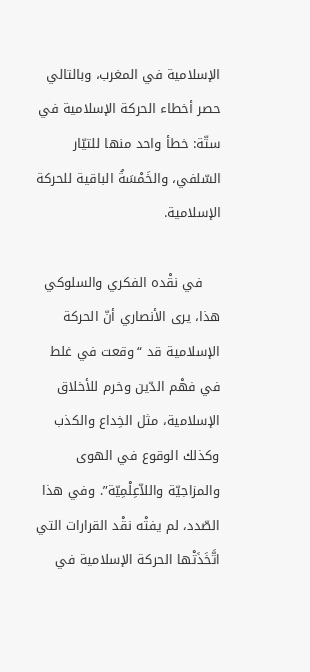الإسلامية في المغرب، وبالتالي حصر أخطاء الحركة الإسلامية في ستّة: خطأ واحد منها للتيّار السّلفي، والخَمْسَةُ الباقية للحركة الإسلامية.

    في نقْده الفكري والسلوكي هذا، يرى الأنصاري أنّ الحركة الإسلامية قد “وقعت في غلط في فهْم الدّين وخرم للأخلاق الإسلامية، مثل الخِداع والكذب وكذلك الوقوع في الهوى والمزاجيّة واللاّعِلْمِيّة”. وفي هذا الصّدد، لم يفتْه نقْد القرارات التي اتَّخَذَتْها الحركة الإسلامية في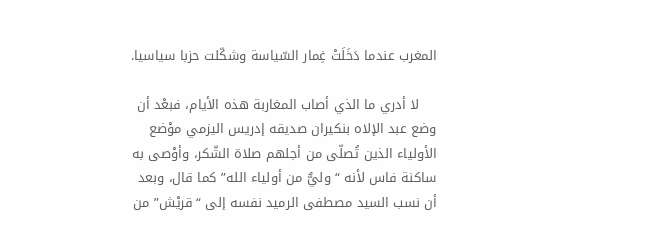المغرب عندما دَخَلَتْ غِمار السّياسة وشكّلت حزبا سياسيا.

    لا أدري ما الذي أصاب المغاربة هذه الأيام، فبعْد أن وضع عبد الإلاه بنكيران صديقه إدريس اليزمي موْضع الأولياء الذين تُصلّى من أجلهم صلاة الشّكر، وأوْصى به ساكنة فاس لأنه “وليٌّ من أولياء الله” كما قال، وبعد أن نسب السيد مصطفى الرميد نفسه إلى “قريْش” من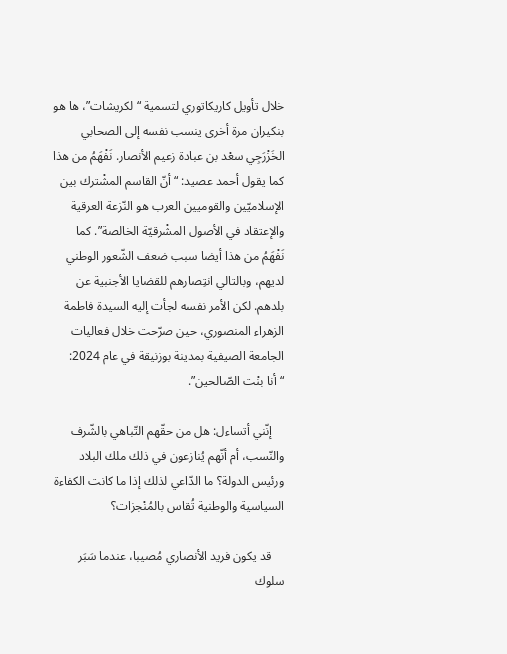خلال تأويل كاريكاتوري لتسمية “لكريشات”، ها هو بنكيران مرة أخرى ينسب نفسه إلى الصحابي الخَزْرَجِي سعْد بن عبادة زعيم الأنصار. نَفْهَمُ من هذا كما يقول أحمد عصيد: “أنّ القاسم المشْترك بين الإسلاميّين والقوميين العرب هو النّزعة العرقية والإعتقاد في الأصول المشْرقيّة الخالصة”. كما نَفْهَمُ من هذا أيضا سبب ضعف الشّعور الوطني لديهم، وبالتالي انتِصارهم للقضايا الأجنبية عن بلدهم. لكن الأمر نفسه لجأت إليه السيدة فاطمة الزهراء المنصوري، حين صرّحت خلال فعاليات الجامعة الصيفية بمدينة بوزنيقة في عام 2024: “أنا بنْت الصّالحين”.

    إنّني أتساءل: هل من حقّهم التّباهي بالشّرف والنّسب، أم أنّهم يُنازعون في ذلك ملك البلاد ورئيس الدولة؟ ما الدّاعي لذلك إذا ما كانت الكفاءة السياسية والوطنية تُقاس بالمُنْجزات؟

    قد يكون فريد الأنصاري مُصيبا، عندما سَبَر سلوك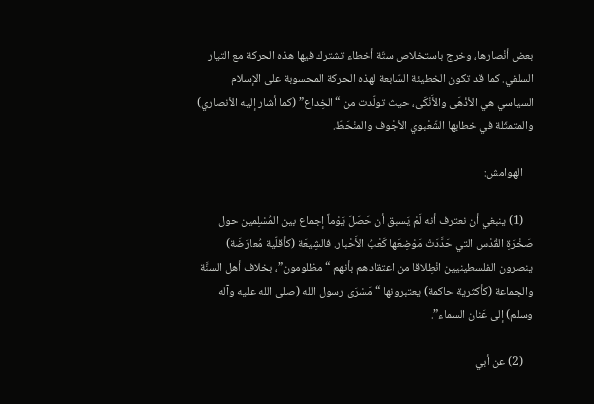بعض أنْصارها، وخرج باستخلاص ستّة أخطاء تشترك فيها هذه الحركة مع التيار السلفي. كما قد تكون الخطيئة السّابعة لهذه الحركة المحسوبة على الإسلام السياسي هي الأذْهَى والأَنْكَى، حيث تولّدت من “الخِداع” (كما أشار إليه الأنصاري) والمتمثّلة في خطابها الشّعْبوي الأجْوف والمنْحَطّ.

    الهوامش:

    (1) ينبغي أن نعترف أنه لَمْ يَسبق أن حَصَلَ يَوْماً إجماع بين المُسْلِمين حول صَخْرَةِ القُدْس التي حَدَّدَتْ مَوْضِعَها كَعْبُ الأَحْبار. فالشِيعَة (كأقلّية مُعارَضَة) ينصرون الفلسطينيين انْطِلاقا من اعتقادهم بأنهم “مظلومون”، بخلاف أهل السنَّة والجماعة (كأكثرية حاكمة) يعتبرونها “مَسْرَى رسول الله (صلى الله عليه وآله وسلم) إلى عَنان السماء”.

    (2) عن أبي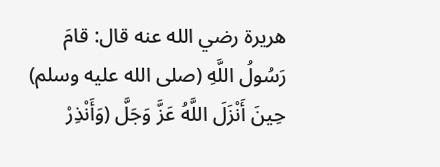هريرة رضي الله عنه قال: قامَ رَسُولُ اللَّهِ (صلى الله عليه وسلم) حِينَ أَنْزَلَ اللَّهُ عَزَّ وَجَلَّ (وَأَنْذِرْ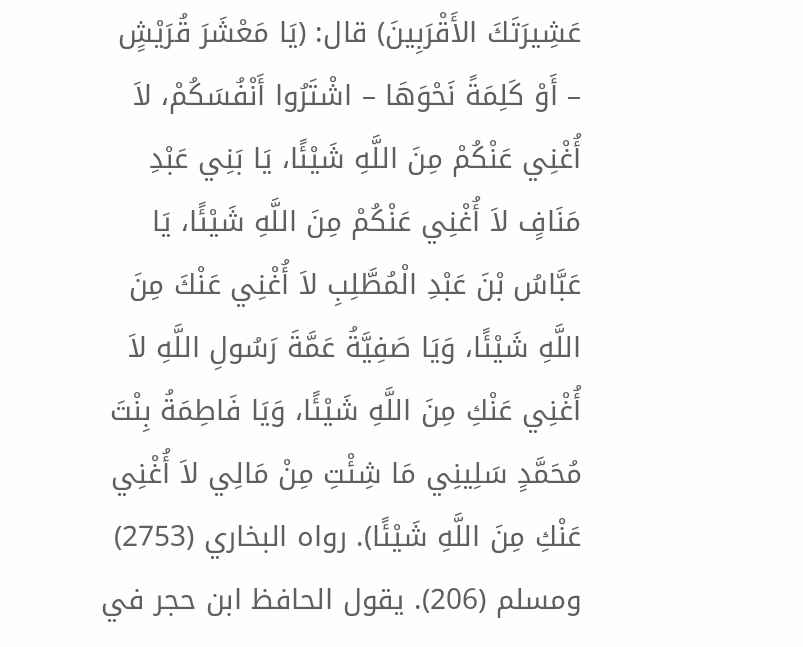عَشِيرَتَكَ الأَقْرَبِينَ) قال: (يَا مَعْشَرَ قُرَيْشٍ – أَوْ كَلِمَةً نَحْوَهَا – اشْتَرُوا أَنْفُسَكُمْ، لاَ أُغْنِي عَنْكُمْ مِنَ اللَّهِ شَيْئًا، يَا بَنِي عَبْدِ مَنَافٍ لاَ أُغْنِي عَنْكُمْ مِنَ اللَّهِ شَيْئًا، يَا عَبَّاسُ بْنَ عَبْدِ الْمُطَّلِبِ لاَ أُغْنِي عَنْكَ مِنَ اللَّهِ شَيْئًا، وَيَا صَفِيَّةُ عَمَّةَ رَسُولِ اللَّهِ لاَ أُغْنِي عَنْكِ مِنَ اللَّهِ شَيْئًا، وَيَا فَاطِمَةُ بِنْتَ مُحَمَّدٍ سَلِينِي مَا شِئْتِ مِنْ مَالِي لاَ أُغْنِي عَنْكِ مِنَ اللَّهِ شَيْئًا). رواه البخاري (2753) ومسلم (206). يقول الحافظ ابن حجر في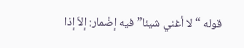قوله “لا أغني شيئا” فيه إضْمار: إلاّ إذا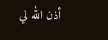أذن الله لي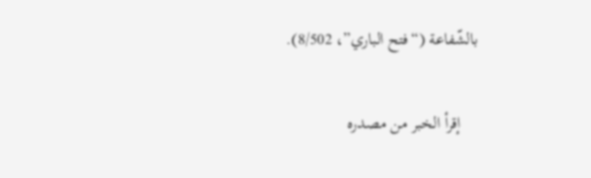بالشّفاعة (“فتح الباري”، 8/502).

    إقرأ الخبر من مصدره